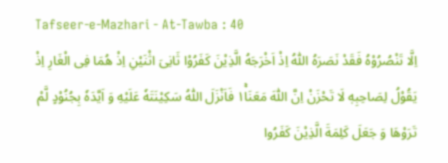Tafseer-e-Mazhari - At-Tawba : 40
اِلَّا تَنْصُرُوْهُ فَقَدْ نَصَرَهُ اللّٰهُ اِذْ اَخْرَجَهُ الَّذِیْنَ كَفَرُوْا ثَانِیَ اثْنَیْنِ اِذْ هُمَا فِی الْغَارِ اِذْ یَقُوْلُ لِصَاحِبِهٖ لَا تَحْزَنْ اِنَّ اللّٰهَ مَعَنَا١ۚ فَاَنْزَلَ اللّٰهُ سَكِیْنَتَهٗ عَلَیْهِ وَ اَیَّدَهٗ بِجُنُوْدٍ لَّمْ تَرَوْهَا وَ جَعَلَ كَلِمَةَ الَّذِیْنَ كَفَرُوا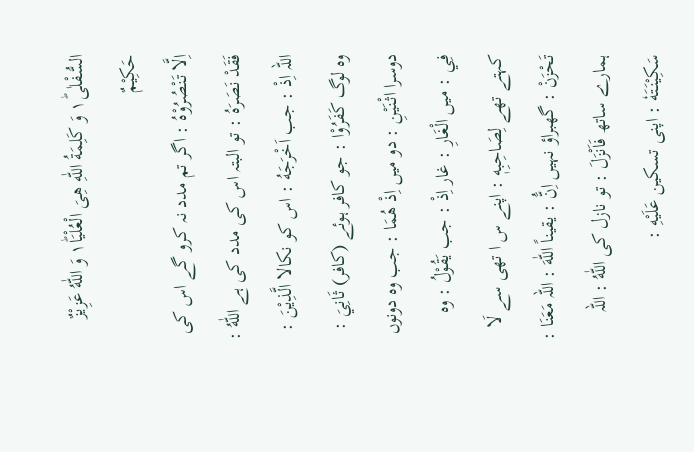السُّفْلٰى١ؕ وَ كَلِمَةُ اللّٰهِ هِیَ الْعُلْیَا١ؕ وَ اللّٰهُ عَزِیْزٌ حَكِیْمٌ
اِلَّا تَنْصُرُوْهُ : اگر تم مدد نہ کرو گے اس کی فَقَدْ نَصَرَهُ : تو البتہ اس کی مدد کی ہے اللّٰهُ : اللہ اِذْ : جب اَخْرَجَهُ : اس کو نکالا الَّذِيْنَ : وہ لوگ كَفَرُوْا : جو کافر ہوئے (کافر) ثَانِيَ : دوسرا اثْنَيْنِ : دو میں اِذْ هُمَا : جب وہ دونوں فِي : میں الْغَارِ : غار اِذْ : جب يَقُوْلُ : وہ کہتے تھے لِصَاحِبِهٖ : اپنے س ا تھی سے لَا تَحْزَنْ : گھبراؤ نہیں اِنَُّ : یقیناً اللّٰهَ : اللہ مَعَنَا : ہمارے ساتھ فَاَنْزَلَ : تو نازل کی اللّٰهُ : اللہ سَكِيْنَتَهٗ : اپنی تسکین عَلَيْهِ :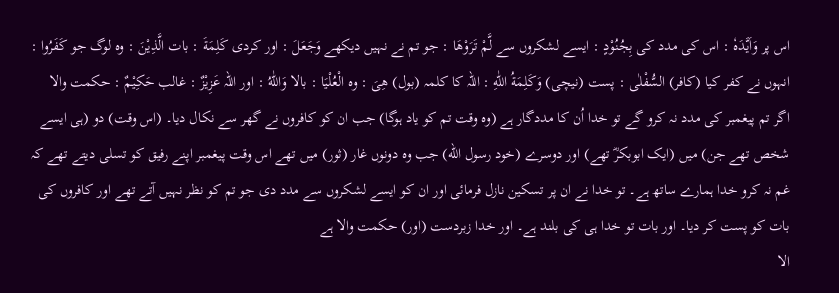اس پر وَاَيَّدَهٗ : اس کی مدد کی بِجُنُوْدٍ : ایسے لشکروں سے لَّمْ تَرَوْهَا : جو تم نے نہیں دیکھے وَجَعَلَ : اور کردی كَلِمَةَ : بات الَّذِيْنَ : وہ لوگ جو كَفَرُوا : انہوں نے کفر کیا (کافر) السُّفْلٰى : پست (نیچی) وَكَلِمَةُ اللّٰهِ : اللہ کا کلمہ (بول) ھِىَ : وہ الْعُلْيَا : بالا وَاللّٰهُ : اور اللہ عَزِيْزٌ : غالب حَكِيْمٌ : حکمت والا
اگر تم پیغمبر کی مدد نہ کرو گے تو خدا اُن کا مددگار ہے (وہ وقت تم کو یاد ہوگا) جب ان کو کافروں نے گھر سے نکال دیا۔ (اس وقت) دو (ہی ایسے شخص تھے جن) میں (ایک ابوبکرؓ تھے) اور دوسرے (خود رسول الله) جب وہ دونوں غار (ثور) میں تھے اس وقت پیغمبر اپنے رفیق کو تسلی دیتے تھے کہ غم نہ کرو خدا ہمارے ساتھ ہے۔ تو خدا نے ان پر تسکین نازل فرمائی اور ان کو ایسے لشکروں سے مدد دی جو تم کو نظر نہیں آتے تھے اور کافروں کی بات کو پست کر دیا۔ اور بات تو خدا ہی کی بلند ہے۔ اور خدا زبردست (اور) حکمت والا ہے
الا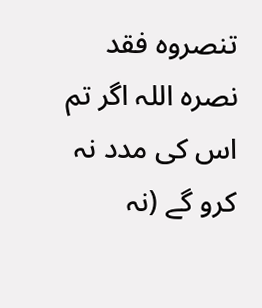تنصروہ فقد نصرہ اللہ اگر تم اس کی مدد نہ کرو گے (نہ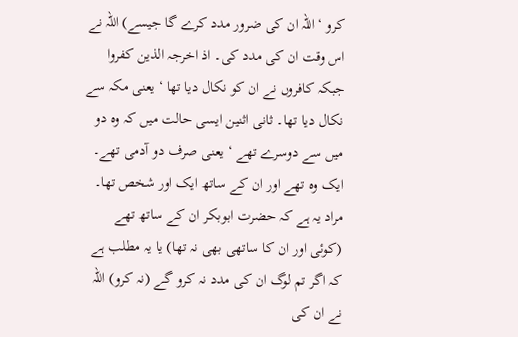کرو ‘ اللہ ان کی ضرور مدد کرے گا جیسے) اللہ نے اس وقت ان کی مدد کی۔ اذ اخرجہ الذین کفروا جبکہ کافروں نے ان کو نکال دیا تھا ‘ یعنی مکہ سے نکال دیا تھا۔ ثانی اثنین ایسی حالت میں کہ وہ دو میں سے دوسرے تھے ‘ یعنی صرف دو آدمی تھے۔ ایک وہ تھے اور ان کے ساتھ ایک اور شخص تھا۔ مراد یہ ہے کہ حضرت ابوبکر ان کے ساتھ تھے (کوئی اور ان کا ساتھی بھی نہ تھا) یا یہ مطلب ہے کہ اگر تم لوگ ان کی مدد نہ کرو گے (نہ کرو) اللہ نے ان کی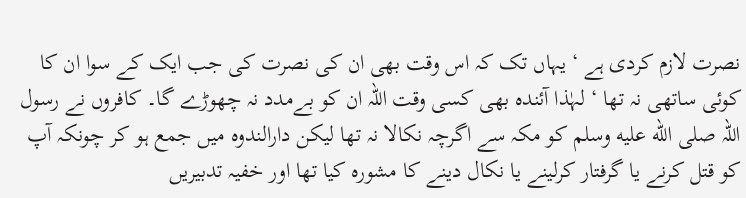نصرت لازم کردی ہے ‘ یہاں تک کہ اس وقت بھی ان کی نصرت کی جب ایک کے سوا ان کا کوئی ساتھی نہ تھا ‘ لہٰذا آئندہ بھی کسی وقت اللہ ان کو بےمدد نہ چھوڑے گا۔ کافروں نے رسول اللہ صلى الله عليه وسلم کو مکہ سے اگرچہ نکالا نہ تھا لیکن دارالندوہ میں جمع ہو کر چونکہ آپ کو قتل کرنے یا گرفتار کرلینے یا نکال دینے کا مشورہ کیا تھا اور خفیہ تدبیریں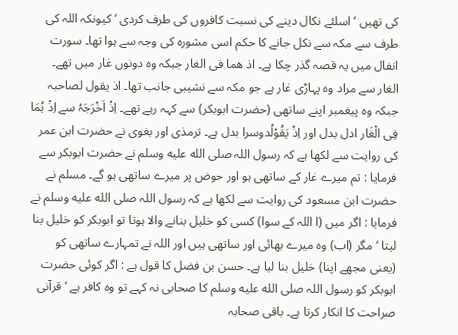کی تھیں ‘ اسلئے نکال دینے کی نسبت کافروں کی طرف کردی ‘ کیونکہ اللہ کی طرف سے مکہ سے نکل جانے کا حکم اسی مشورہ کی وجہ سے ہوا تھا۔ سورت انفال میں یہ قصہ گذر چکا ہے۔ اذ ھما فی الغار جبکہ وہ دونوں غار میں تھے۔ الغار سے مراد وہ پہاڑی غار ہے جو مکہ سے نشیبی جانب تھا۔ اذ یقول لصاحبہ جبکہ وہ پیغمبر اپنے ساتھی (حضرت ابوبکر) سے کہہ رہے تھے۔ اِذْ اَخْرَجَہُ سے اِذْ ہُمَا فِی الْغَار ادل بدل اور اِذْ یَقُوْلُدوسرا بدل ہے۔ ترمذی اور بغوی نے حضرت ابن عمر کی روایت سے لکھا ہے کہ رسول اللہ صلى الله عليه وسلم نے حضرت ابوبکر سے فرمایا : تم میرے غار کے ساتھی ہو اور حوض پر میرے ساتھی ہو گے۔ مسلم نے حضرت ابن مسعود کی روایت سے لکھا ہے کہ رسول اللہ صلى الله عليه وسلم نے فرمایا : اگر میں (ا اللہ کے سوا) کسی کو خلیل بنانے والا ہوتا تو ابوبکر کو خلیل بنا لیتا ‘ مگر (اب) وہ میرے بھائی اور ساتھی ہیں اور اللہ نے تمہارے ساتھی کو (یعنی مجھے اپنا) خلیل بنا لیا ہے۔ حسن بن فضل کا قول ہے : اگر کوئی حضرت ابوبکر کو رسول اللہ صلى الله عليه وسلم کا صحابی نہ کہے تو وہ کافر ہے ‘ قرآنی صراحت کا انکار کرتا ہے۔ باقی صحابہ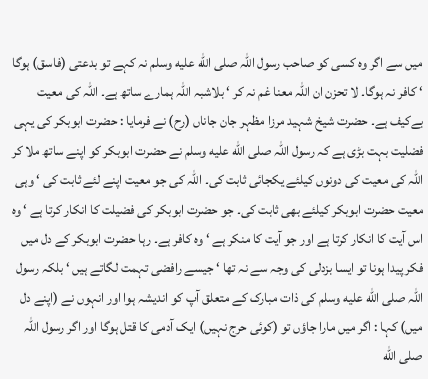میں سے اگر وہ کسی کو صاحب رسول اللہ صلى الله عليه وسلم نہ کہے تو بدعتی (فاسق) ہوگا ‘ کافر نہ ہوگا۔ لا تحزن ان اللہ معنا غم نہ کر ‘ بلاشبہ اللہ ہمارے ساتھ ہے۔ اللہ کی معیت بےکیف ہے۔ حضرت شیخ شہید مرزا مظہر جان جاناں (رح) نے فرمایا : حضرت ابوبکر کی یہی فضلیت بہت بڑی ہے کہ رسول اللہ صلى الله عليه وسلم نے حضرت ابوبکر کو اپنے ساتھ ملا کر اللہ کی معیت کی دونوں کیلئے یکجائی ثابت کی۔ اللہ کی جو معیت اپنے لئے ثابت کی ‘ وہی معیت حضرت ابوبکر کیلئے بھی ثابت کی۔ جو حضرت ابوبکر کی فضیلت کا انکار کرتا ہے ‘ وہ اس آیت کا انکار کرتا ہے اور جو آیت کا منکر ہے ‘ وہ کافر ہے۔ رہا حضرت ابوبکر کے دل میں فکر پیدا ہونا تو ایسا بزدلی کی وجہ سے نہ تھا ‘ جیسے رافضی تہمت لگاتے ہیں ‘ بلکہ رسول اللہ صلى الله عليه وسلم کی ذات مبارک کے متعلق آپ کو اندیشہ ہوا اور انہوں نے (اپنے دل میں) کہا : اگر میں مارا جاؤں تو (کوئی حرج نہیں) ایک آدمی کا قتل ہوگا اور اگر رسول اللہ صلى الله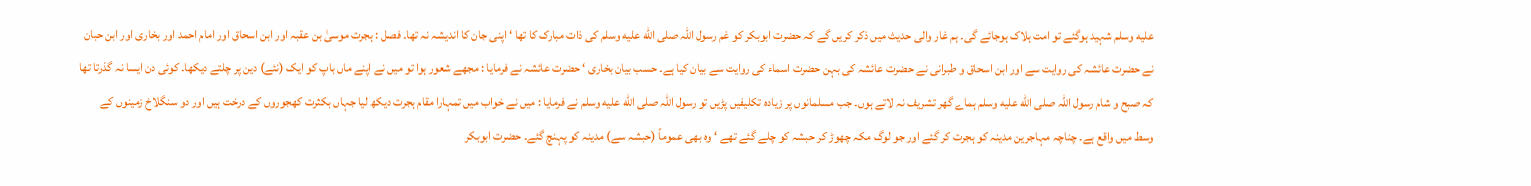عليه وسلم شہید ہوگئے تو امت ہلاک ہوجائے گی۔ ہم غار والی حدیث میں ذکر کریں گے کہ حضرت ابوبکر کو غم رسول اللہ صلى الله عليه وسلم کی ذات مبارک کا تھا ‘ اپنی جان کا اندیشہ نہ تھا۔ فصل : ہجرت موسیٰ بن عقبہ اور ابن اسحاق اور امام احمد اور بخاری اور ابن حبان نے حضرت عائشہ کی روایت سے اور ابن اسحاق و طبرانی نے حضرت عائشہ کی بہن حضرت اسماء کی روایت سے بیان کیا ہے۔ حسب بیان بخاری ‘ حضرت عائشہ نے فرمایا : مجھے شعور ہوا تو میں نے اپنے ماں باپ کو ایک (نئے) دین پر چلتے دیکھا۔ کوئی دن ایسا نہ گذرتا تھا کہ صبح و شام رسول اللہ صلى الله عليه وسلم ہماے گھر تشریف نہ لاتے ہوں۔ جب مسلمانوں پر زیادہ تکلیفیں پڑیں تو رسول اللہ صلى الله عليه وسلم نے فرمایا : میں نے خواب میں تمہارا مقام ہجرت دیکھ لیا جہاں بکثرت کھجوروں کے درخت ہیں اور دو سنگلاخ زمینوں کے وسط میں واقع ہے۔ چناچہ مہاجرین مدینہ کو ہجرت کر گئے اور جو لوگ مکہ چھوڑ کر حبشہ کو چلے گئے تھے ‘ وہ بھی عموماً (حبشہ سے) مدینہ کو پہنچ گئے۔ حضرت ابوبکر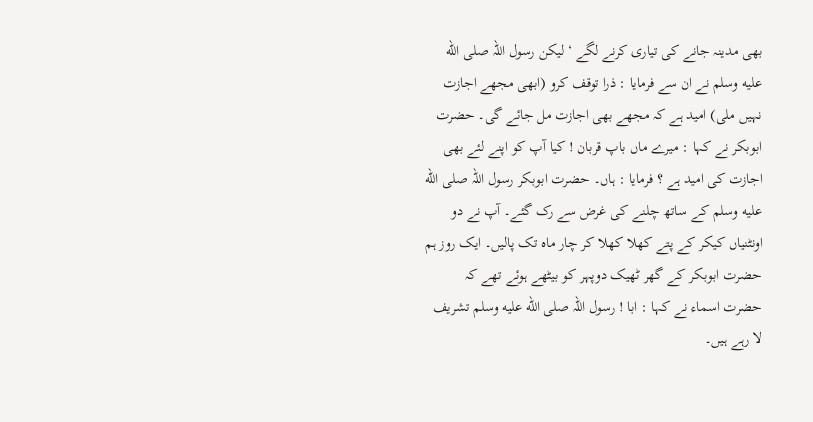بھی مدینہ جانے کی تیاری کرنے لگے ‘ لیکن رسول اللہ صلى الله عليه وسلم نے ان سے فرمایا : ذرا توقف کرو (ابھی مجھے اجازت نہیں ملی) امید ہے کہ مجھے بھی اجازت مل جائے گی۔ حضرت ابوبکر نے کہا : میرے ماں باپ قربان ! کیا آپ کو اپنے لئے بھی اجازت کی امید ہے ؟ فرمایا : ہاں۔ حضرت ابوبکر رسول اللہ صلى الله عليه وسلم کے ساتھ چلنے کی غرض سے رک گئے۔ آپ نے دو اونٹنیاں کیکر کے پتے کھلا کھلا کر چار ماہ تک پالیں۔ ایک روز ہم حضرت ابوبکر کے گھر ٹھیک دوپہر کو بیٹھے ہوئے تھے کہ حضرت اسماء نے کہا : ابا ! رسول اللہ صلى الله عليه وسلم تشریف لا رہے ہیں۔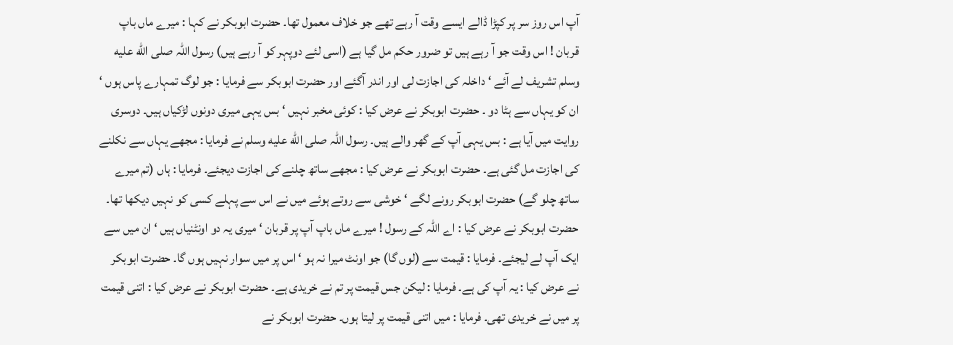آپ اس روز سر پر کپڑا ڈالے ایسے وقت آ رہے تھے جو خلاف معمول تھا۔ حضرت ابوبکر نے کہا : میرے ماں باپ قربان ! اس وقت جو آ رہے ہیں تو ضرور حکم مل گیا ہے (اسی لئے دوپہر کو آ رہے ہیں) رسول اللہ صلى الله عليه وسلم تشریف لے آئے ‘ داخلہ کی اجازت لی اور اندر آگئے اور حضرت ابوبکر سے فرمایا : جو لوگ تمہارے پاس ہوں ‘ ان کو یہاں سے ہٹا دو ۔ حضرت ابوبکر نے عرض کیا : کوئی مخبر نہیں ‘ بس یہی میری دونوں لڑکیاں ہیں۔ دوسری روایت میں آیا ہے : بس یہی آپ کے گھر والے ہیں۔ رسول اللہ صلى الله عليه وسلم نے فرمایا : مجھے یہاں سے نکلنے کی اجازت مل گئی ہے۔ حضرت ابوبکر نے عرض کیا : مجھے ساتھ چلنے کی اجازت دیجئے۔ فرمایا : ہاں (تم میرے ساتھ چلو گے) حضرت ابوبکر رونے لگے ‘ خوشی سے روتے ہوئے میں نے اس سے پہلے کسی کو نہیں دیکھا تھا۔ حضرت ابوبکر نے عرض کیا : اے اللہ کے رسول ! میرے ماں باپ آپ پر قربان ‘ میری یہ دو اونٹنیاں ہیں ‘ ان میں سے ایک آپ لے لیجئے۔ فرمایا : قیمت سے (لوں گا) جو اونٹ میرا نہ ہو ‘ اس پر میں سوار نہیں ہوں گا۔ حضرت ابوبکر نے عرض کیا : یہ آپ کی ہے۔ فرمایا : لیکن جس قیمت پر تم نے خریدی ہے۔ حضرت ابوبکر نے عرض کیا : اتنی قیمت پر میں نے خریدی تھی۔ فرمایا : میں اتنی قیمت پر لیتا ہوں۔ حضرت ابوبکر نے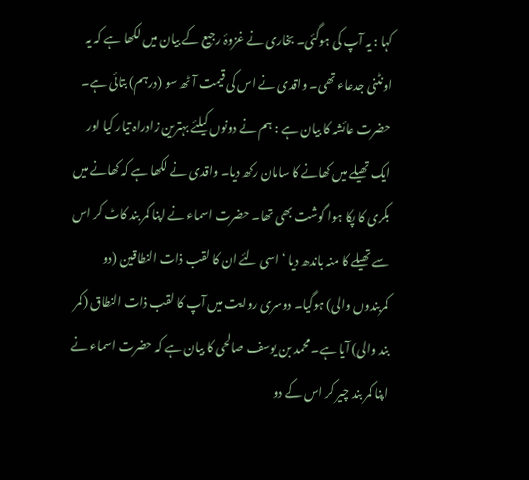کہا : یہ آپ کی ہوگئی۔ بخاری نے غزوۂ رجیع کے بیان میں لکھا ہے کہ یہ اونٹنی جدعاء تھی۔ واقدی نے اس کی قیمت آٹھ سو (درہم) بتائی ہے۔ حضرت عائشہ کا بیان ہے : ہم نے دونوں کیلئے بہترین زادراہ تیار کیا اور ایک تھیلے میں کھانے کا سامان رکھ دیا۔ واقدی نے لکھا ہے کہ کھانے میں بکری کا پکا ہوا گوشت بھی تھا۔ حضرت اسماء نے اپنا کمر بند کاٹ کر اس سے تھیلے کا منہ باندھ دیا ‘ اسی لئے ان کا لقب ذات النطاقین (دو کمربندوں والی) ہوگیا۔ دوسری روایت میں آپ کا لقب ذات النطاق (کمر بند والی) آیا ہے۔ محمد بن یوسف صالحی کا بیان ہے کہ حضرت اسماء نے اپنا کمر بند چیر کر اس کے دو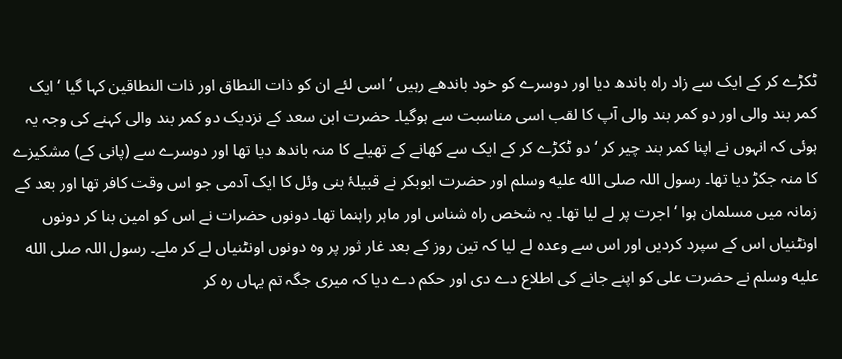ٹکڑے کر کے ایک سے زاد راہ باندھ دیا اور دوسرے کو خود باندھے رہیں ‘ اسی لئے ان کو ذات النطاق اور ذات النطاقین کہا گیا ‘ ایک کمر بند والی اور دو کمر بند والی آپ کا لقب اسی مناسبت سے ہوگیا۔ حضرت ابن سعد کے نزدیک دو کمر بند والی کہنے کی وجہ یہ ہوئی کہ انہوں نے اپنا کمر بند چیر کر ‘ دو ٹکڑے کر کے ایک سے کھانے کے تھیلے کا منہ باندھ دیا تھا اور دوسرے سے (پانی کے) مشکیزے کا منہ جکڑ دیا تھا۔ رسول اللہ صلى الله عليه وسلم اور حضرت ابوبکر نے قبیلۂ بنی وئل کا ایک آدمی جو اس وقت کافر تھا اور بعد کے زمانہ میں مسلمان ہوا ‘ اجرت پر لے لیا تھا۔ یہ شخص راہ شناس اور ماہر راہنما تھا۔ دونوں حضرات نے اس کو امین بنا کر دونوں اونٹنیاں اس کے سپرد کردیں اور اس سے وعدہ لے لیا کہ تین روز کے بعد غار ثور پر وہ دونوں اونٹنیاں لے کر ملے۔ رسول اللہ صلى الله عليه وسلم نے حضرت علی کو اپنے جانے کی اطلاع دے دی اور حکم دے دیا کہ میری جگہ تم یہاں رہ کر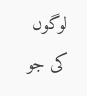لوگوں کی جو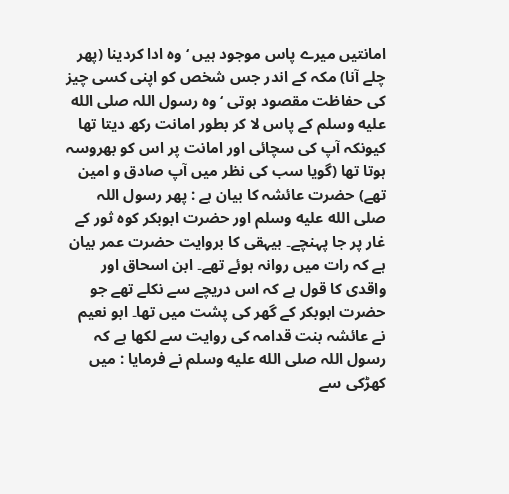امانتیں میرے پاس موجود ہیں ‘ وہ ادا کردینا (پھر چلے آنا) مکہ کے اندر جس شخص کو اپنی کسی چیز کی حفاظت مقصود ہوتی ‘ وہ رسول اللہ صلى الله عليه وسلم کے پاس لا کر بطور امانت رکھ دیتا تھا کیونکہ آپ کی سچائی اور امانت پر اس کو بھروسہ ہوتا تھا (گویا سب کی نظر میں آپ صادق و امین تھے) حضرت عائشہ کا بیان ہے : پھر رسول اللہ صلى الله عليه وسلم اور حضرت ابوبکر کوہ ثور کے غار پر جا پہنچے۔ بیہقی کا بروایت حضرت عمر بیان ہے کہ رات میں روانہ ہوئے تھے۔ ابن اسحاق اور واقدی کا قول ہے کہ اس دریچے سے نکلے تھے جو حضرت ابوبکر کے گھر کی پشت میں تھا۔ ابو نعیم نے عائشہ بنت قدامہ کی روایت سے لکھا ہے کہ رسول اللہ صلى الله عليه وسلم نے فرمایا : میں کھڑکی سے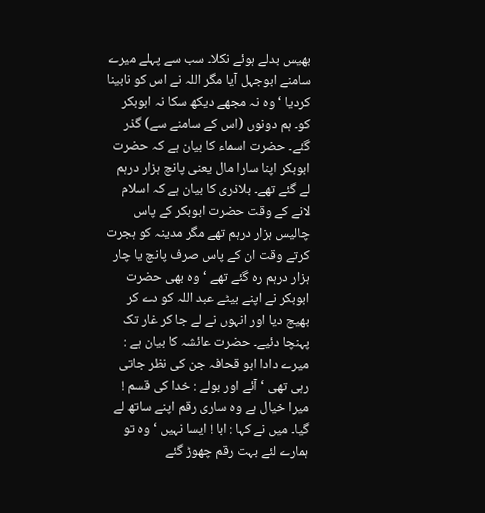بھیس بدلے ہوئے نکلا۔ سب سے پہلے میرے سامنے ابوجہل آیا مگر اللہ نے اس کو نابینا کردیا ‘ وہ نہ مجھے دیکھ سکا نہ ابوبکر کو۔ ہم دونوں (اس کے سامنے سے) گذر گئے۔ حضرت اسماء کا بیان ہے کہ حضرت ابوبکر اپنا سارا مال یعنی پانچ ہزار درہم لے گئے تھے۔ بلاذری کا بیان ہے کہ اسلام لانے کے وقت حضرت ابوبکر کے پاس چالیس ہزار درہم تھے مگر مدینہ کو ہجرت کرتے وقت ان کے پاس صرف پانچ یا چار ہزار درہم رہ گئے تھے ‘ وہ بھی حضرت ابوبکر نے اپنے بیٹے عبد اللہ کو دے کر بھیج دیا اور انہوں نے لے جا کر غار تک پہنچا دئیے۔ حضرت عائشہ کا بیان ہے : میرے دادا ابو قحافہ جن کی نظر جاتی رہی تھی ‘ آئے اور بولے : خدا کی قسم ! میرا خیال ہے وہ ساری رقم اپنے ساتھ لے گیا۔ میں نے کہا : ابا ! ایسا نہیں ‘ وہ تو ہمارے لئے بہت رقم چھوڑ گئے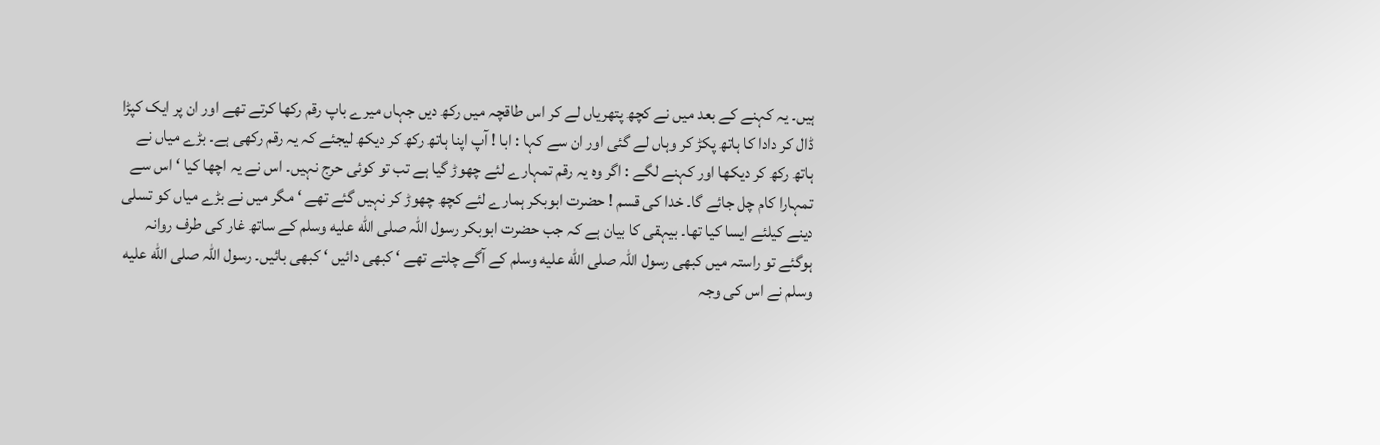ہیں۔ یہ کہنے کے بعد میں نے کچھ پتھریاں لے کر اس طاقچہ میں رکھ دیں جہاں میرے باپ رقم رکھا کرتے تھے اور ان پر ایک کپڑا ڈال کر دادا کا ہاتھ پکڑ کر وہاں لے گئی اور ان سے کہا : ابا ! آپ اپنا ہاتھ رکھ کر دیکھ لیجئے کہ یہ رقم رکھی ہے۔ بڑے میاں نے ہاتھ رکھ کر دیکھا اور کہنے لگے : اگر وہ یہ رقم تمہارے لئے چھوڑ گیا ہے تب تو کوئی حرج نہیں۔ اس نے یہ اچھا کیا ‘ اس سے تمہارا کام چل جائے گا۔ خدا کی قسم ! حضرت ابوبکر ہمارے لئے کچھ چھوڑ کر نہیں گئے تھے ‘ مگر میں نے بڑے میاں کو تسلی دینے کیلئے ایسا کیا تھا۔ بیہقی کا بیان ہے کہ جب حضرت ابوبکر رسول اللہ صلى الله عليه وسلم کے ساتھ غار کی طرف روانہ ہوگئے تو راستہ میں کبھی رسول اللہ صلى الله عليه وسلم کے آگے چلتے تھے ‘ کبھی دائیں ‘ کبھی بائیں۔ رسول اللہ صلى الله عليه وسلم نے اس کی وجہ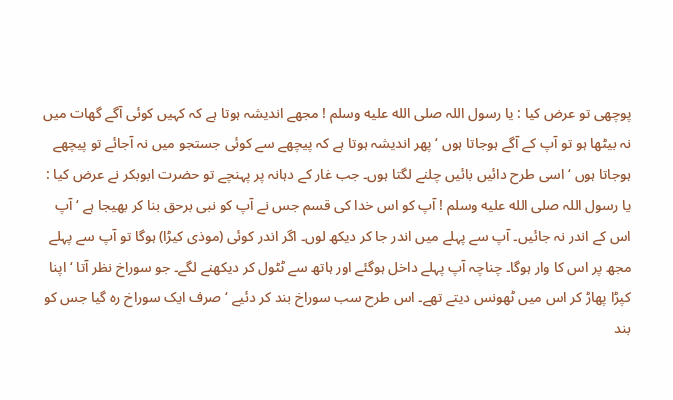پوچھی تو عرض کیا : یا رسول اللہ صلى الله عليه وسلم ! مجھے اندیشہ ہوتا ہے کہ کہیں کوئی آگے گھات میں نہ بیٹھا ہو تو آپ کے آگے ہوجاتا ہوں ‘ پھر اندیشہ ہوتا ہے کہ پیچھے سے کوئی جستجو میں نہ آجائے تو پیچھے ہوجاتا ہوں ‘ اسی طرح دائیں بائیں چلنے لگتا ہوں۔ جب غار کے دہانہ پر پہنچے تو حضرت ابوبکر نے عرض کیا : یا رسول اللہ صلى الله عليه وسلم ! آپ کو اس خدا کی قسم جس نے آپ کو نبی برحق بنا کر بھیجا ہے ‘ آپ اس کے اندر نہ جائیں۔ آپ سے پہلے میں اندر جا کر دیکھ لوں۔ اگر اندر کوئی (موذی کیڑا) ہوگا تو آپ سے پہلے مجھ پر اس کا وار ہوگا۔ چناچہ آپ پہلے داخل ہوگئے اور ہاتھ سے ٹٹول کر دیکھنے لگے۔ جو سوراخ نظر آتا ‘ اپنا کپڑا پھاڑ کر اس میں ٹھونس دیتے تھے۔ اس طرح سب سوراخ بند کر دئیے ‘ صرف ایک سوراخ رہ گیا جس کو بند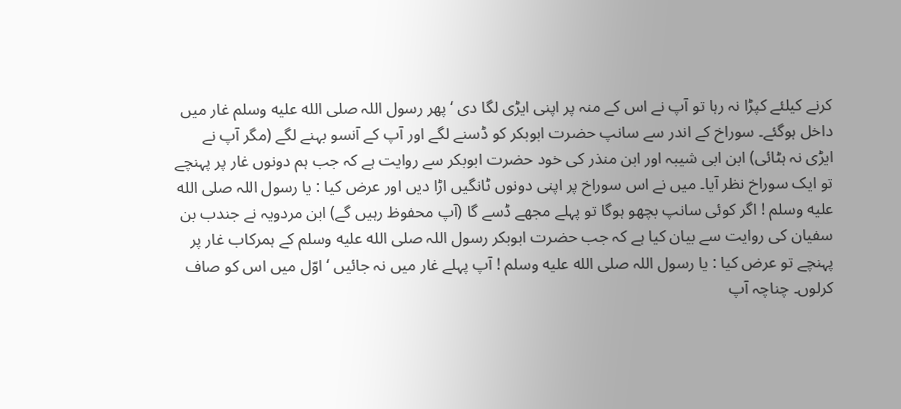کرنے کیلئے کپڑا نہ رہا تو آپ نے اس کے منہ پر اپنی ایڑی لگا دی ‘ پھر رسول اللہ صلى الله عليه وسلم غار میں داخل ہوگئے۔ سوراخ کے اندر سے سانپ حضرت ابوبکر کو ڈسنے لگے اور آپ کے آنسو بہنے لگے (مگر آپ نے ایڑی نہ ہٹائی) ابن ابی شیبہ اور ابن منذر کی خود حضرت ابوبکر سے روایت ہے کہ جب ہم دونوں غار پر پہنچے تو ایک سوراخ نظر آیا۔ میں نے اس سوراخ پر اپنی دونوں ٹانگیں اڑا دیں اور عرض کیا : یا رسول اللہ صلى الله عليه وسلم ! اگر کوئی سانپ بچھو ہوگا تو پہلے مجھے ڈسے گا (آپ محفوظ رہیں گے) ابن مردویہ نے جندب بن سفیان کی روایت سے بیان کیا ہے کہ جب حضرت ابوبکر رسول اللہ صلى الله عليه وسلم کے ہمرکاب غار پر پہنچے تو عرض کیا : یا رسول اللہ صلى الله عليه وسلم ! آپ پہلے غار میں نہ جائیں ‘ اوّل میں اس کو صاف کرلوں۔ چناچہ آپ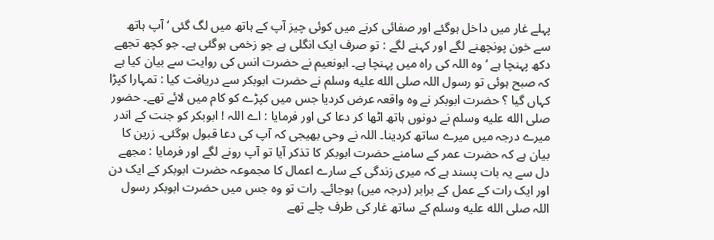پہلے غار میں داخل ہوگئے اور صفائی کرنے میں کوئی چیز آپ کے ہاتھ میں لگ گئی ‘ آپ ہاتھ سے خون پونچھنے لگے اور کہنے لگے : تو صرف ایک انگلی ہے جو زخمی ہوگئی ہے۔ جو کچھ تجھے دکھ پہنچا ہے ‘ وہ اللہ کی راہ میں پہنچا ہے۔ ابونعیم نے حضرت انس کی روایت سے بیان کیا ہے کہ صبح ہوئی تو رسول اللہ صلى الله عليه وسلم نے حضرت ابوبکر سے دریافت کیا : تمہارا کپڑا کہاں گیا ؟ حضرت ابوبکر نے وہ واقعہ عرض کردیا جس میں کپڑے کو کام میں لائے تھے۔ حضور صلى الله عليه وسلم نے دونوں ہاتھ اٹھا کر دعا کی اور فرمایا : اے اللہ ! ابوبکر کو جنت کے اندر میرے درجہ میں میرے ساتھ کردینا۔ اللہ نے وحی بھیجی کہ آپ کی دعا قبول ہوگئی۔ زرین کا بیان ہے کہ حضرت عمر کے سامنے حضرت ابوبکر کا تذکر آیا تو آپ رونے لگے اور فرمایا : مجھے دل سے یہ بات پسند ہے کہ میری زندگی کے سارے اعمال کا مجموعہ حضرت ابوبکر کے ایک دن اور ایک رات کے عمل کے برابر (درجہ میں) ہوجائے۔ رات تو وہ جس میں حضرت ابوبکر رسول اللہ صلى الله عليه وسلم کے ساتھ غار کی طرف چلے تھے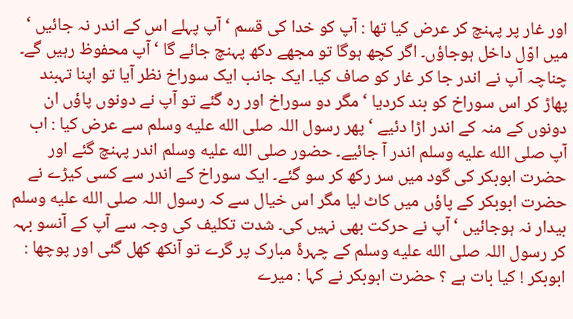اور غار پر پہنچ کر عرض کیا تھا : آپ کو خدا کی قسم ‘ آپ پہلے اس کے اندر نہ جائیں ‘ میں اوّل داخل ہوجاؤں۔ اگر کچھ ہوگا تو مجھے دکھ پہنچ جائے گا ‘ آپ محفوظ رہیں گے۔ چناچہ آپ نے اندر جا کر غار کو صاف کیا۔ ایک جانب ایک سوراخ نظر آیا تو اپنا تہبند پھاڑ کر اس سوراخ کو بند کردیا ‘ مگر دو سوراخ اور رہ گئے تو آپ نے دونوں پاؤں ان دونوں کے منہ کے اندر اڑا دئیے ‘ پھر رسول اللہ صلى الله عليه وسلم سے عرض کیا : اب آپ صلى الله عليه وسلم اندر آ جائیے۔ حضور صلى الله عليه وسلم اندر پہنچ گئے اور حضرت ابوبکر کی گود میں سر رکھ کر سو گئے۔ ایک سوراخ کے اندر سے کسی کیڑے نے حضرت ابوبکر کے پاؤں میں کاٹ لیا مگر اس خیال سے کہ رسول اللہ صلى الله عليه وسلم بیدار نہ ہوجائیں ‘ آپ نے حرکت بھی نہیں کی۔ شدت تکلیف کی وجہ سے آپ کے آنسو بہہ کر رسول اللہ صلى الله عليه وسلم کے چہرۂ مبارک پر گرے تو آنکھ کھل گئی اور پوچھا : ابوبکر ! کیا بات ہے ؟ حضرت ابوبکر نے کہا : میرے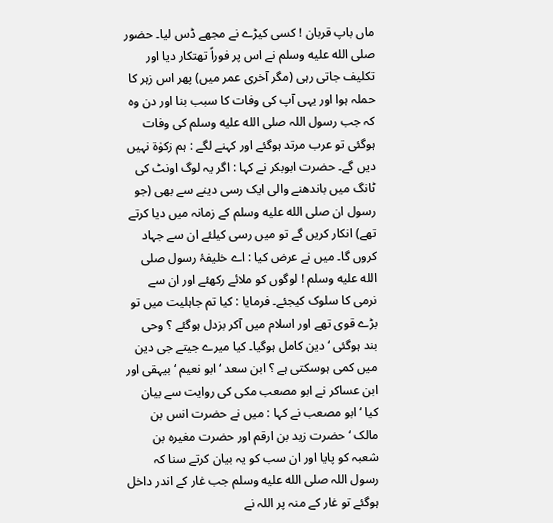ماں باپ قربان ! کسی کیڑے نے مجھے ڈس لیا۔ حضور صلى الله عليه وسلم نے اس پر فوراً تھتکار دیا اور تکلیف جاتی رہی (مگر آخری عمر میں) پھر اس زہر کا حملہ ہوا اور یہی آپ کی وفات کا سبب بنا اور دن وہ کہ جب رسول اللہ صلى الله عليه وسلم کی وفات ہوگئی تو عرب مرتد ہوگئے اور کہنے لگے : ہم زکوٰۃ نہیں دیں گے۔ حضرت ابوبکر نے کہا : اگر یہ لوگ اونٹ کی ٹانگ میں باندھنے والی ایک رسی دینے سے بھی (جو رسول ان صلى الله عليه وسلم کے زمانہ میں دیا کرتے تھے) انکار کریں گے تو میں رسی کیلئے ان سے جہاد کروں گا۔ میں نے عرض کیا : اے خلیفۂ رسول صلى الله عليه وسلم ! لوگوں کو ملائے رکھئے اور ان سے نرمی کا سلوک کیجئے۔ فرمایا : کیا تم جاہلیت میں تو بڑے قوی تھے اور اسلام میں آکر بزدل ہوگئے ؟ وحی بند ہوگئی ‘ دین کامل ہوگیا۔ کیا میرے جیتے جی دین میں کمی ہوسکتی ہے ؟ ابن سعد ‘ ابو نعیم ‘ بیہقی اور ابن عساکر نے ابو مصعب مکی کی روایت سے بیان کیا ‘ ابو مصعب نے کہا : میں نے حضرت انس بن مالک ‘ حضرت زید بن ارقم اور حضرت مغیرہ بن شعبہ کو پایا اور ان سب کو یہ بیان کرتے سنا کہ رسول اللہ صلى الله عليه وسلم جب غار کے اندر داخل ہوگئے تو غار کے منہ پر اللہ نے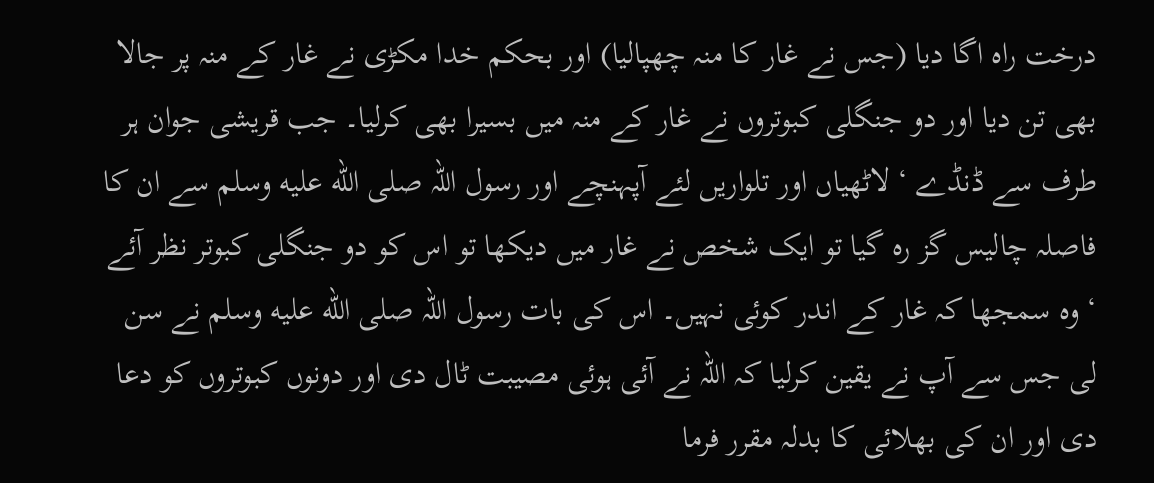درخت راہ اگا دیا (جس نے غار کا منہ چھپالیا) اور بحکم خدا مکڑی نے غار کے منہ پر جالا بھی تن دیا اور دو جنگلی کبوتروں نے غار کے منہ میں بسیرا بھی کرلیا۔ جب قریشی جوان ہر طرف سے ڈنڈے ‘ لاٹھیاں اور تلواریں لئے آپہنچے اور رسول اللہ صلى الله عليه وسلم سے ان کا فاصلہ چالیس گز رہ گیا تو ایک شخص نے غار میں دیکھا تو اس کو دو جنگلی کبوتر نظر آئے ‘ وہ سمجھا کہ غار کے اندر کوئی نہیں۔ اس کی بات رسول اللہ صلى الله عليه وسلم نے سن لی جس سے آپ نے یقین کرلیا کہ اللہ نے آئی ہوئی مصیبت ٹال دی اور دونوں کبوتروں کو دعا دی اور ان کی بھلائی کا بدلہ مقرر فرما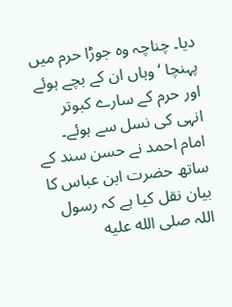دیا۔ چناچہ وہ جوڑا حرم میں پہنچا ‘ وہاں ان کے بچے ہوئے اور حرم کے سارے کبوتر انہی کی نسل سے ہوئے۔ امام احمد نے حسن سند کے ساتھ حضرت ابن عباس کا بیان نقل کیا ہے کہ رسول اللہ صلى الله عليه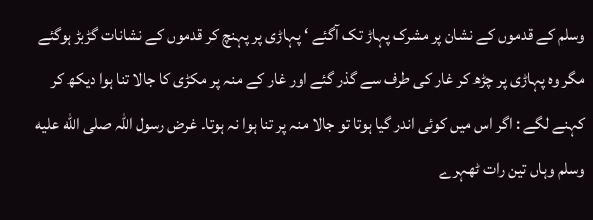وسلم کے قدموں کے نشان پر مشرک پہاڑ تک آگئے ‘ پہاڑی پر پہنچ کر قدموں کے نشانات گڑبڑ ہوگئے مگر وہ پہاڑی پر چڑھ کر غار کی طرف سے گذر گئے اور غار کے منہ پر مکڑی کا جالا تنا ہوا دیکھ کر کہنے لگے : اگر اس میں کوئی اندر گیا ہوتا تو جالا منہ پر تنا ہوا نہ ہوتا۔ غرض رسول اللہ صلى الله عليه وسلم وہاں تین رات ٹھہرے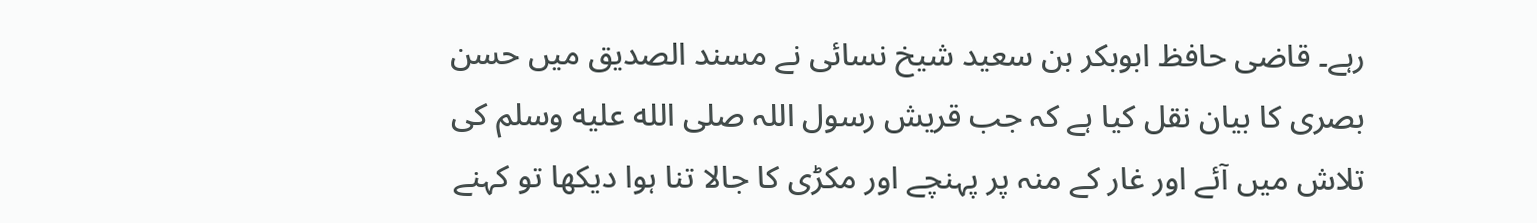رہے۔ قاضی حافظ ابوبکر بن سعید شیخ نسائی نے مسند الصدیق میں حسن بصری کا بیان نقل کیا ہے کہ جب قریش رسول اللہ صلى الله عليه وسلم کی تلاش میں آئے اور غار کے منہ پر پہنچے اور مکڑی کا جالا تنا ہوا دیکھا تو کہنے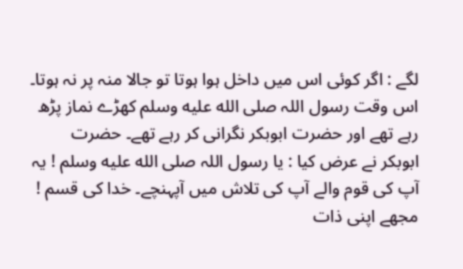لگے : اگر کوئی اس میں داخل ہوا ہوتا تو جالا منہ پر نہ ہوتا۔ اس وقت رسول اللہ صلى الله عليه وسلم کھڑے نماز پڑھ رہے تھے اور حضرت ابوبکر نگرانی کر رہے تھے۔ حضرت ابوبکر نے عرض کیا : یا رسول اللہ صلى الله عليه وسلم ! یہ آپ کی قوم والے آپ کی تلاش میں آپہنچے۔ خدا کی قسم ! مجھے اپنی ذات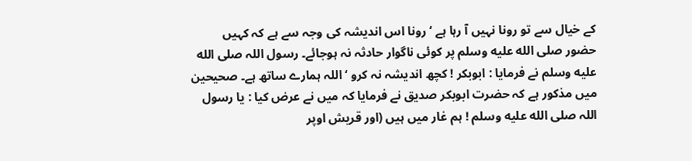کے خیال سے تو رونا نہیں آ رہا ہے ‘ رونا اس اندیشہ کی وجہ سے ہے کہ کہیں حضور صلى الله عليه وسلم پر کوئی ناگوار حادثہ نہ ہوجائے۔ رسول اللہ صلى الله عليه وسلم نے فرمایا : ابوبکر ! کچھ اندیشہ نہ کرو ‘ اللہ ہمارے ساتھ ہے۔ صحیحین میں مذکور ہے کہ حضرت ابوبکر صدیق نے فرمایا کہ میں نے عرض کیا : یا رسول اللہ صلى الله عليه وسلم ! ہم غار میں ہیں (اور قریش اوپر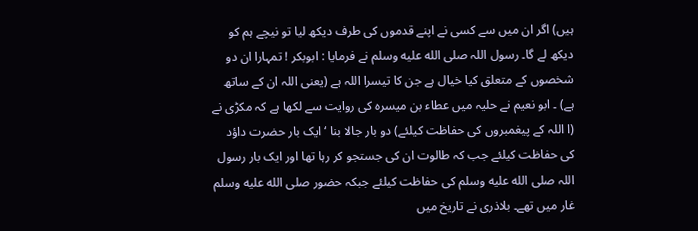ہیں) اگر ان میں سے کسی نے اپنے قدموں کی طرف دیکھ لیا تو نیچے ہم کو دیکھ لے گا۔ رسول اللہ صلى الله عليه وسلم نے فرمایا : ابوبکر ! تمہارا ان دو شخصوں کے متعلق کیا خیال ہے جن کا تیسرا اللہ ہے (یعنی اللہ ان کے ساتھ ہے) ۔ ابو نعیم نے حلیہ میں عطاء بن میسرہ کی روایت سے لکھا ہے کہ مکڑی نے (ا اللہ کے پیغمبروں کی حفاظت کیلئے) دو بار جالا بنا ‘ ایک بار حضرت داؤد کی حفاظت کیلئے جب کہ طالوت ان کی جستجو کر رہا تھا اور ایک بار رسول اللہ صلى الله عليه وسلم کی حفاظت کیلئے جبکہ حضور صلى الله عليه وسلم غار میں تھے۔ بلاذری نے تاریخ میں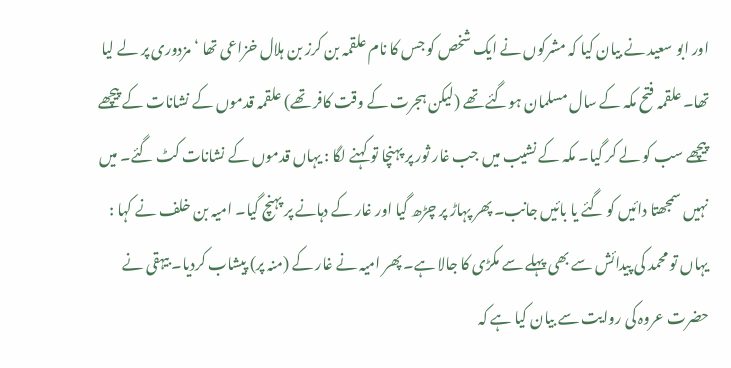اور ابو سعید نے بیان کیا کہ مشرکوں نے ایک شخص کو جس کا نام علقمہ بن کرز بن ہلال خزاعی تھا ‘ مزدوری پر لے لیا تھا۔ علقمہ فتح مکہ کے سال مسلمان ہوگئے تھے (لیکن ہجرت کے وقت کافر تھے) علقمہ قدموں کے نشانات کے پیچھے پیچھے سب کو لے کر گیا۔ مکہ کے نشیب میں جب غار ثور پر پہنچا تو کہنے لگا : یہاں قدموں کے نشانات کٹ گئے۔ میں نہیں سمجھتا دائیں کو گئے یا بائیں جانب۔ پھر پہاڑ پر چڑھ گیا اور غار کے دہانے پر پہنچ گیا۔ امیہ بن خلف نے کہا : یہاں تو محمد کی پیدائش سے بھی پہلے سے مکڑی کا جالا ہے۔ پھر امیہ نے غار کے (منہ پر) پیشاب کردیا۔ بیہقی نے حضرت عروہ کی روایت سے بیان کیا ہے کہ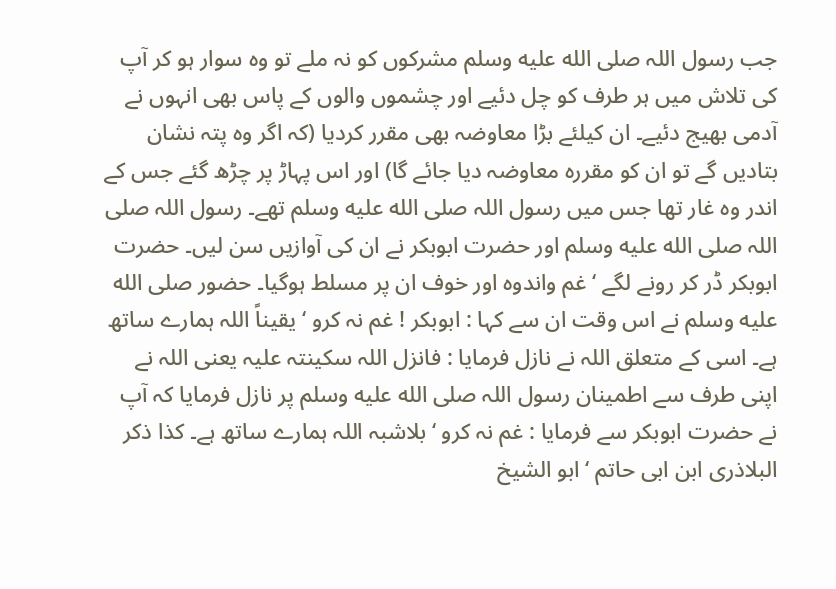جب رسول اللہ صلى الله عليه وسلم مشرکوں کو نہ ملے تو وہ سوار ہو کر آپ کی تلاش میں ہر طرف کو چل دئیے اور چشموں والوں کے پاس بھی انہوں نے آدمی بھیج دئیے۔ ان کیلئے بڑا معاوضہ بھی مقرر کردیا (کہ اگر وہ پتہ نشان بتادیں گے تو ان کو مقررہ معاوضہ دیا جائے گا) اور اس پہاڑ پر چڑھ گئے جس کے اندر وہ غار تھا جس میں رسول اللہ صلى الله عليه وسلم تھے۔ رسول اللہ صلی اللہ صلى الله عليه وسلم اور حضرت ابوبکر نے ان کی آوازیں سن لیں۔ حضرت ابوبکر ڈر کر رونے لگے ‘ غم واندوہ اور خوف ان پر مسلط ہوگیا۔ حضور صلى الله عليه وسلم نے اس وقت ان سے کہا : ابوبکر ! غم نہ کرو ‘ یقیناً اللہ ہمارے ساتھ ہے۔ اسی کے متعلق اللہ نے نازل فرمایا : فانزل اللہ سکینتہ علیہ یعنی اللہ نے اپنی طرف سے اطمینان رسول اللہ صلى الله عليه وسلم پر نازل فرمایا کہ آپ نے حضرت ابوبکر سے فرمایا : غم نہ کرو ‘ بلاشبہ اللہ ہمارے ساتھ ہے۔ کذا ذکر البلاذری ابن ابی حاتم ‘ ابو الشیخ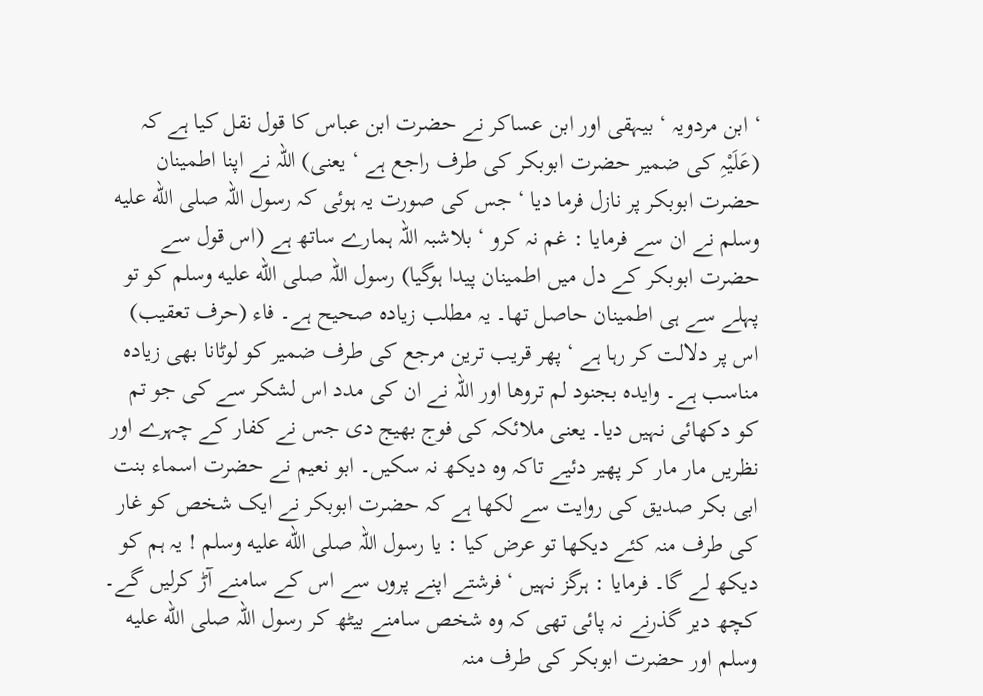‘ ابن مردویہ ‘ بیہقی اور ابن عساکر نے حضرت ابن عباس کا قول نقل کیا ہے کہ (عَلَیْہِ کی ضمیر حضرت ابوبکر کی طرف راجع ہے ‘ یعنی) اللہ نے اپنا اطمینان حضرت ابوبکر پر نازل فرما دیا ‘ جس کی صورت یہ ہوئی کہ رسول اللہ صلى الله عليه وسلم نے ان سے فرمایا : غم نہ کرو ‘ بلاشبہ اللہ ہمارے ساتھ ہے (اس قول سے حضرت ابوبکر کے دل میں اطمینان پیدا ہوگیا) رسول اللہ صلى الله عليه وسلم کو تو پہلے سے ہی اطمینان حاصل تھا۔ یہ مطلب زیادہ صحیح ہے۔ فاء (حرف تعقیب) اس پر دلالت کر رہا ہے ‘ پھر قریب ترین مرجع کی طرف ضمیر کو لوٹانا بھی زیادہ مناسب ہے۔ وایدہ بجنود لم تروھا اور اللہ نے ان کی مدد اس لشکر سے کی جو تم کو دکھائی نہیں دیا۔ یعنی ملائکہ کی فوج بھیج دی جس نے کفار کے چہرے اور نظریں مار مار کر پھیر دئیے تاکہ وہ دیکھ نہ سکیں۔ ابو نعیم نے حضرت اسماء بنت ابی بکر صدیق کی روایت سے لکھا ہے کہ حضرت ابوبکر نے ایک شخص کو غار کی طرف منہ کئے دیکھا تو عرض کیا : یا رسول اللہ صلى الله عليه وسلم ! یہ ہم کو دیکھ لے گا۔ فرمایا : ہرگز نہیں ‘ فرشتے اپنے پروں سے اس کے سامنے آڑ کرلیں گے۔ کچھ دیر گذرنے نہ پائی تھی کہ وہ شخص سامنے بیٹھ کر رسول اللہ صلى الله عليه وسلم اور حضرت ابوبکر کی طرف منہ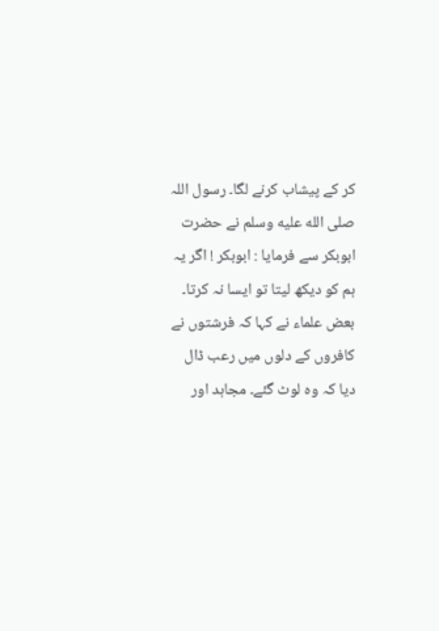کر کے پیشاب کرنے لگا۔ رسول اللہ صلى الله عليه وسلم نے حضرت ابوبکر سے فرمایا : ابوبکر ! اگر یہ ہم کو دیکھ لیتا تو ایسا نہ کرتا۔ بعض علماء نے کہا کہ فرشتوں نے کافروں کے دلوں میں رعب ڈال دیا کہ وہ لوٹ گئے۔ مجاہد اور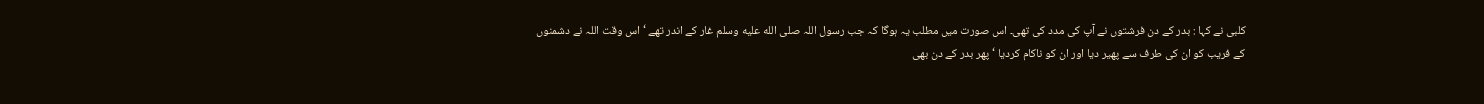کلبی نے کہا : بدر کے دن فرشتوں نے آپ کی مدد کی تھی۔ اس صورت میں مطلب یہ ہوگا کہ جب رسول اللہ صلى الله عليه وسلم غار کے اندر تھے ‘ اس وقت اللہ نے دشمنوں کے فریب کو ان کی طرف سے پھیر دیا اور ان کو ناکام کردیا ‘ پھر بدر کے دن بھی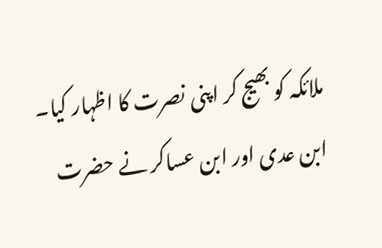ملائکہ کو بھیج کر اپنی نصرت کا اظہار کیا۔ ابن عدی اور ابن عساکر نے حضرت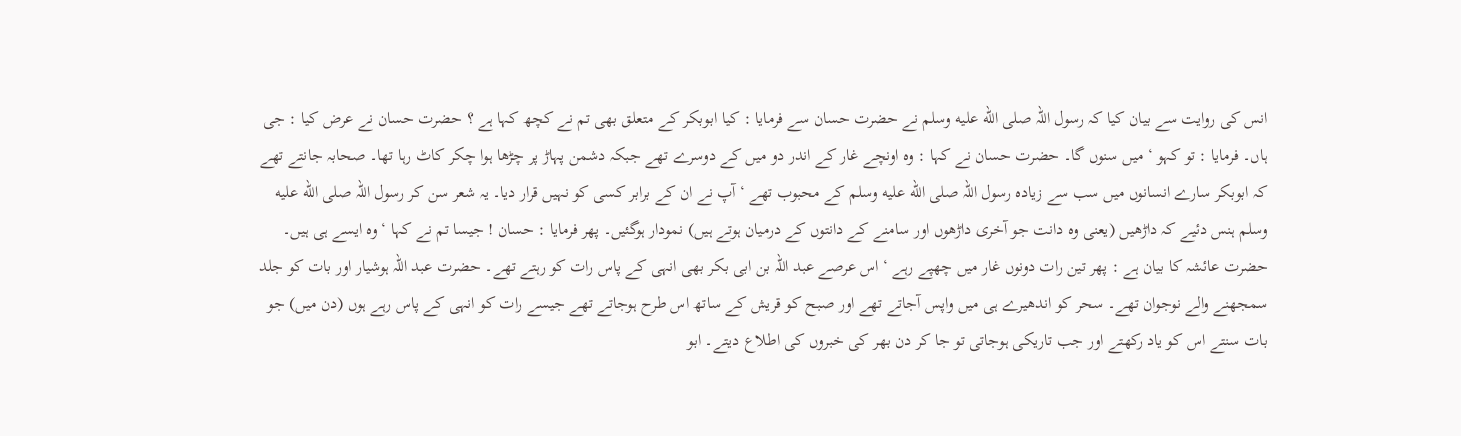انس کی روایت سے بیان کیا کہ رسول اللہ صلى الله عليه وسلم نے حضرت حسان سے فرمایا : کیا ابوبکر کے متعلق بھی تم نے کچھ کہا ہے ؟ حضرت حسان نے عرض کیا : جی ہاں۔ فرمایا : تو کہو ‘ میں سنوں گا۔ حضرت حسان نے کہا : وہ اونچے غار کے اندر دو میں کے دوسرے تھے جبکہ دشمن پہاڑ پر چڑھا ہوا چکر کاٹ رہا تھا۔ صحابہ جانتے تھے کہ ابوبکر سارے انسانوں میں سب سے زیادہ رسول اللہ صلى الله عليه وسلم کے محبوب تھے ‘ آپ نے ان کے برابر کسی کو نہیں قرار دیا۔ یہ شعر سن کر رسول اللہ صلى الله عليه وسلم ہنس دئیے کہ داڑھیں (یعنی وہ دانت جو آخری داڑھوں اور سامنے کے دانتوں کے درمیان ہوتے ہیں) نمودار ہوگئیں۔ پھر فرمایا : حسان ! جیسا تم نے کہا ‘ وہ ایسے ہی ہیں۔ حضرت عائشہ کا بیان ہے : پھر تین رات دونوں غار میں چھپے رہے ‘ اس عرصے عبد اللہ بن ابی بکر بھی انہی کے پاس رات کو رہتے تھے۔ حضرت عبد اللہ ہوشیار اور بات کو جلد سمجھنے والے نوجوان تھے۔ سحر کو اندھیرے ہی میں واپس آجاتے تھے اور صبح کو قریش کے ساتھ اس طرح ہوجاتے تھے جیسے رات کو انہی کے پاس رہے ہوں (دن میں) جو بات سنتے اس کو یاد رکھتے اور جب تاریکی ہوجاتی تو جا کر دن بھر کی خبروں کی اطلاع دیتے۔ ابو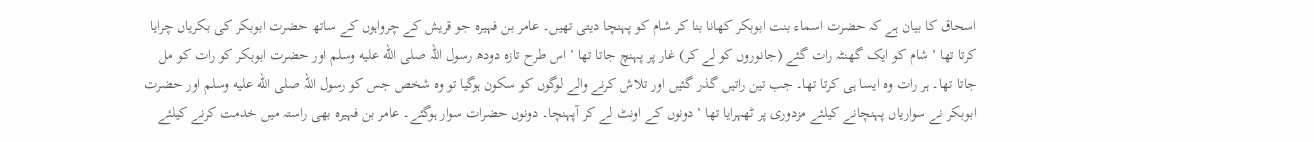اسحاق کا بیان ہے کہ حضرت اسماء بنت ابوبکر کھانا بنا کر شام کو پہنچا دیتی تھیں۔ عامر بن فہیرہ جو قریش کے چرواہوں کے ساتھ حضرت ابوبکر کی بکریاں چرایا کرتا تھا ‘ شام کو ایک گھنٹہ رات گئے (جانوروں کو لے کر) غار پر پہنچ جاتا تھا ‘ اس طرح تازہ دودھ رسول اللہ صلى الله عليه وسلم اور حضرت ابوبکر کو رات کو مل جاتا تھا۔ ہر رات وہ ایسا ہی کرتا تھا۔ جب تین راتیں گذر گئیں اور تلاش کرنے والے لوگوں کو سکون ہوگیا تو وہ شخص جس کو رسول اللہ صلى الله عليه وسلم اور حضرت ابوبکر نے سواریاں پہنچانے کیلئے مزدوری پر ٹھہرایا تھا ‘ دونوں کے اونٹ لے کر آپہنچا۔ دونوں حضرات سوار ہوگئے۔ عامر بن فہیرہ بھی راستہ میں خدمت کرنے کیلئے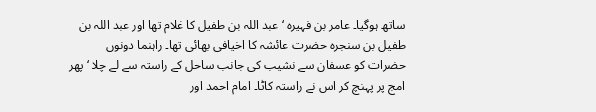ساتھ ہوگیا۔ عامر بن فہیرہ ‘ عبد اللہ بن طفیل کا غلام تھا اور عبد اللہ بن طفیل بن سنجرہ حضرت عائشہ کا اخیافی بھائی تھا۔ راہنما دونوں حضرات کو عسفان سے نشیب کی جانب ساحل کے راستہ سے لے چلا ‘ پھر امج پر پہنچ کر اس نے راستہ کاٹا۔ امام احمد اور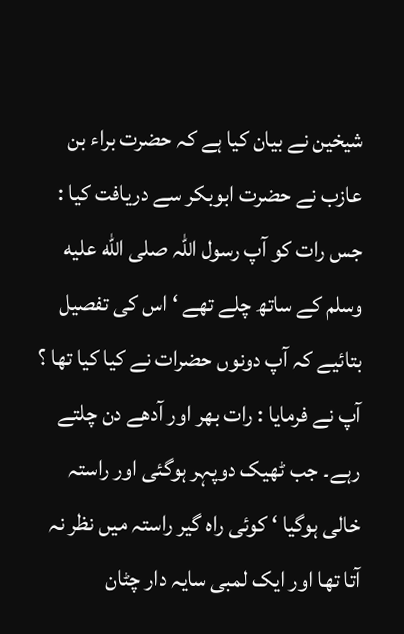شیخین نے بیان کیا ہے کہ حضرت براء بن عازب نے حضرت ابوبکر سے دریافت کیا : جس رات کو آپ رسول اللہ صلى الله عليه وسلم کے ساتھ چلے تھے ‘ اس کی تفصیل بتائیے کہ آپ دونوں حضرات نے کیا کیا تھا ؟ آپ نے فرمایا : رات بھر اور آدھے دن چلتے رہے۔ جب ٹھیک دوپہر ہوگئی اور راستہ خالی ہوگیا ‘ کوئی راہ گیر راستہ میں نظر نہ آتا تھا اور ایک لمبی سایہ دار چٹان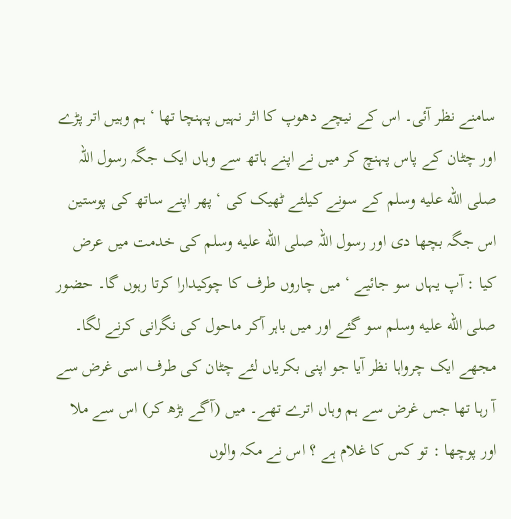سامنے نظر آئی۔ اس کے نیچے دھوپ کا اثر نہیں پہنچا تھا ‘ ہم وہیں اتر پڑے اور چٹان کے پاس پہنچ کر میں نے اپنے ہاتھ سے وہاں ایک جگہ رسول اللہ صلى الله عليه وسلم کے سونے کیلئے ٹھیک کی ‘ پھر اپنے ساتھ کی پوستین اس جگہ بچھا دی اور رسول اللہ صلى الله عليه وسلم کی خدمت میں عرض کیا : آپ یہاں سو جائیے ‘ میں چاروں طرف کا چوکیدارا کرتا رہوں گا۔ حضور صلى الله عليه وسلم سو گئے اور میں باہر آکر ماحول کی نگرانی کرنے لگا۔ مجھے ایک چرواہا نظر آیا جو اپنی بکریاں لئے چٹان کی طرف اسی غرض سے آ رہا تھا جس غرض سے ہم وہاں اترے تھے۔ میں (آگے بڑھ کر) اس سے ملا اور پوچھا : تو کس کا غلام ہے ؟ اس نے مکہ والوں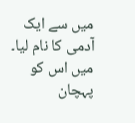میں سے ایک آدمی کا نام لیا۔ میں اس کو پہچان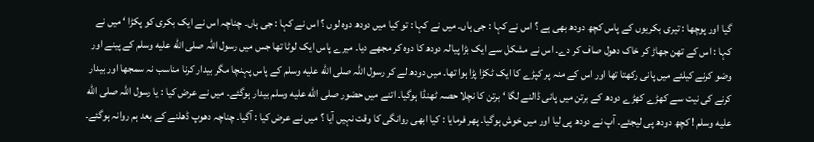گیا اور پوچھا : تیری بکریوں کے پاس کچھ دودھ بھی ہے ؟ اس نے کہا : جی ہاں۔ میں نے کہا : تو کیا میں دودھ دوہ لوں ؟ اس نے کہا : جی ہاں۔ چناچہ اس نے ایک بکری کو پکڑا ‘ میں نے کہا : اس کے تھن جھاڑ کر خاک دھول صاف کر دے۔ اس نے مشکل سے ایک بڑا پیالہ دودھ کا دوہ کر مجھے دیا۔ میرے پاس ایک لوٹا تھا جس میں رسول اللہ صلى الله عليه وسلم کے پینے اور وضو کرنے کیلئے میں پانی رکھتا تھا اور اس کے منہ پر کپڑے کا ایک ٹکڑا پڑا ہوا تھا۔ میں دودھ لے کر رسول اللہ صلى الله عليه وسلم کے پاس پہنچا مگر بیدار کرنا مناسب نہ سمجھا اور بیدار کرنے کی نیت سے کھڑے کھڑے دودھ کے برتن میں پانی ڈالنے لگا ‘ برتن کا نچلا حصہ ٹھنڈا ہوگیا۔ اتنے میں حضور صلى الله عليه وسلم بیدار ہوگئے۔ میں نے عرض کیا : یا رسول اللہ صلى الله عليه وسلم ! کچھ دودھ پی لیجئے۔ آپ نے دودھ پی لیا اور میں خوش ہوگیا۔ پھر فرمایا : کیا ابھی روانگی کا وقت نہیں آیا ؟ میں نے عرض کیا : آگیا۔ چناچہ دھوپ ڈھلنے کے بعد ہم روانہ ہوگئے۔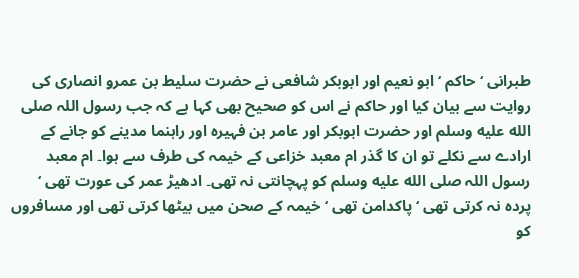طبرانی ‘ حاکم ‘ ابو نعیم اور ابوبکر شافعی نے حضرت سلیط بن عمرو انصاری کی روایت سے بیان کیا اور حاکم نے اس کو صحیح بھی کہا ہے کہ جب رسول اللہ صلى الله عليه وسلم اور حضرت ابوبکر اور عامر بن فہیرہ اور راہنما مدینے کو جانے کے ارادے سے نکلے تو ان کا گذر ام معبد خزاعی کے خیمہ کی طرف سے ہوا۔ ام معبد رسول اللہ صلى الله عليه وسلم کو پہچانتی نہ تھی۔ ادھیڑ عمر کی عورت تھی ‘ پردہ نہ کرتی تھی ‘ پاکدامن تھی ‘ خیمہ کے صحن میں بیٹھا کرتی تھی اور مسافروں کو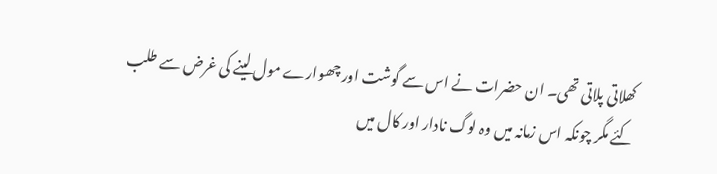کھلاتی پلاتی تھی۔ ان حضرات نے اس سے گوشت اور چھوارے مول لینے کی غرض سے طلب کئے مگر چونکہ اس زمانہ میں وہ لوگ نادار اور کال میں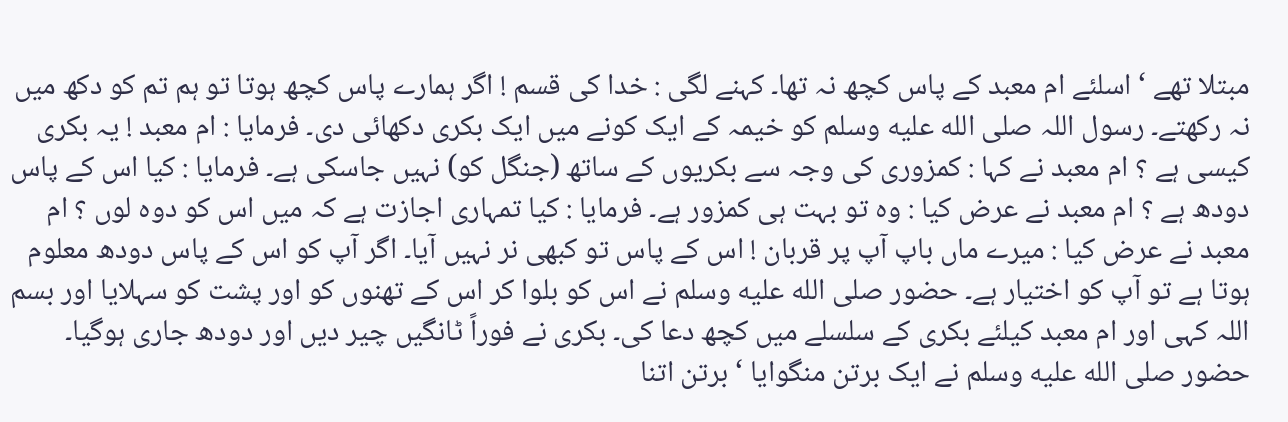مبتلا تھے ‘ اسلئے ام معبد کے پاس کچھ نہ تھا۔ کہنے لگی : خدا کی قسم ! اگر ہمارے پاس کچھ ہوتا تو ہم تم کو دکھ میں نہ رکھتے۔ رسول اللہ صلى الله عليه وسلم کو خیمہ کے ایک کونے میں ایک بکری دکھائی دی۔ فرمایا : ام معبد ! یہ بکری کیسی ہے ؟ ام معبد نے کہا : کمزوری کی وجہ سے بکریوں کے ساتھ (جنگل کو) نہیں جاسکی ہے۔ فرمایا : کیا اس کے پاس دودھ ہے ؟ ام معبد نے عرض کیا : وہ تو بہت ہی کمزور ہے۔ فرمایا : کیا تمہاری اجازت ہے کہ میں اس کو دوہ لوں ؟ ام معبد نے عرض کیا : میرے ماں باپ آپ پر قربان ! اس کے پاس تو کبھی نر نہیں آیا۔ اگر آپ کو اس کے پاس دودھ معلوم ہوتا ہے تو آپ کو اختیار ہے۔ حضور صلى الله عليه وسلم نے اس کو بلوا کر اس کے تھنوں کو اور پشت کو سہلایا اور بسم اللہ کہی اور ام معبد کیلئے بکری کے سلسلے میں کچھ دعا کی۔ بکری نے فوراً ٹانگیں چیر دیں اور دودھ جاری ہوگیا۔ حضور صلى الله عليه وسلم نے ایک برتن منگوایا ‘ برتن اتنا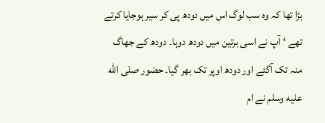بڑا تھا کہ وہ سب لوگ اس میں دودھ پی کر سیر ہوجایا کرتے تھے ‘ آپ نے اسی برتین میں دودھ دوہا۔ دودھ کے جھاگ منہ تک آگئے اور دودھ اوپر تک بھر گیا۔ حضور صلى الله عليه وسلم نے ام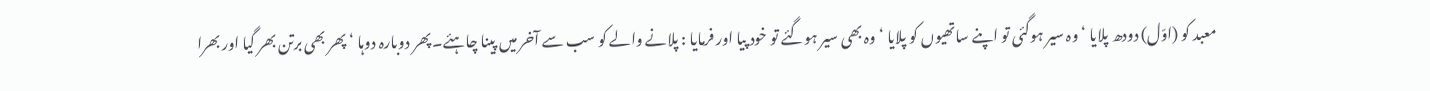معبد کو (اوّل) دودھ پلایا ‘ وہ سیر ہوگئی تو اپنے ساتھیوں کو پلایا ‘ وہ بھی سیر ہوگئے تو خود پیا اور فرمایا : پلانے والے کو سب سے آخر میں پینا چاہئے۔ پھر دوبارہ دوہا ‘ پھر بھی برتن بھر گیا اور بھرا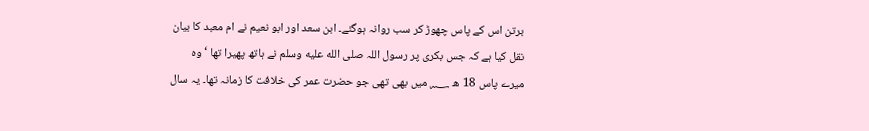برتن اس کے پاس چھوڑ کر سب روانہ ہوگئے۔ ابن سعد اور ابو نعیم نے ام معبد کا بیان نقل کیا ہے کہ جس بکری پر رسول اللہ صلى الله عليه وسلم نے ہاتھ پھیرا تھا ‘ وہ میرے پاس 18 ھ ؁ میں بھی تھی جو حضرت عمر کی خلافت کا زمانہ تھا۔ یہ سال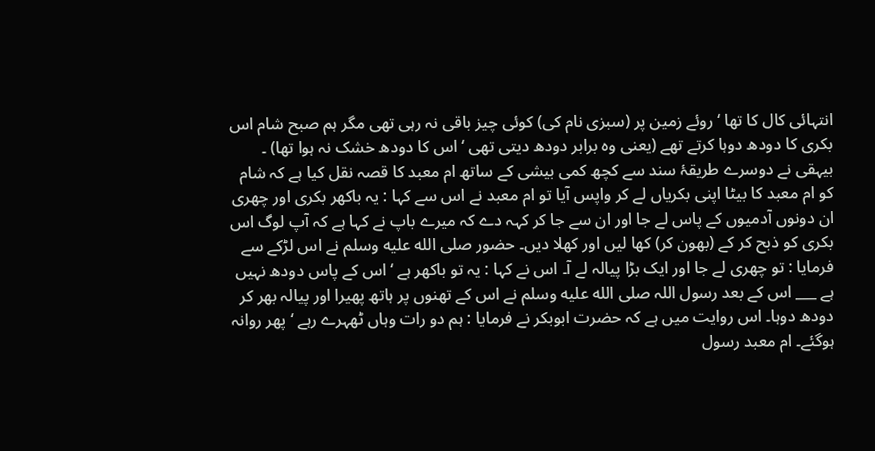انتہائی کال کا تھا ‘ روئے زمین پر (سبزی نام کی) کوئی چیز باقی نہ رہی تھی مگر ہم صبح شام اس بکری کا دودھ دوہا کرتے تھے (یعنی وہ برابر دودھ دیتی تھی ‘ اس کا دودھ خشک نہ ہوا تھا) ۔ بیہقی نے دوسرے طریقۂ سند سے کچھ کمی بیشی کے ساتھ ام معبد کا قصہ نقل کیا ہے کہ شام کو ام معبد کا بیٹا اپنی بکریاں لے کر واپس آیا تو ام معبد نے اس سے کہا : یہ باکھر بکری اور چھری ان دونوں آدمیوں کے پاس لے جا اور ان سے جا کر کہہ دے کہ میرے باپ نے کہا ہے کہ آپ لوگ اس بکری کو ذبح کر کے (بھون کر) کھا لیں اور کھلا دیں۔ حضور صلى الله عليه وسلم نے اس لڑکے سے فرمایا : تو چھری لے جا اور ایک بڑا پیالہ لے آ۔ اس نے کہا : یہ تو باکھر ہے ‘ اس کے پاس دودھ نہیں ہے ___ اس کے بعد رسول اللہ صلى الله عليه وسلم نے اس کے تھنوں پر ہاتھ پھیرا اور پیالہ بھر کر دودھ دوہا۔ اس روایت میں ہے کہ حضرت ابوبکر نے فرمایا : ہم دو رات وہاں ٹھہرے رہے ‘ پھر روانہ ہوگئے۔ ام معبد رسول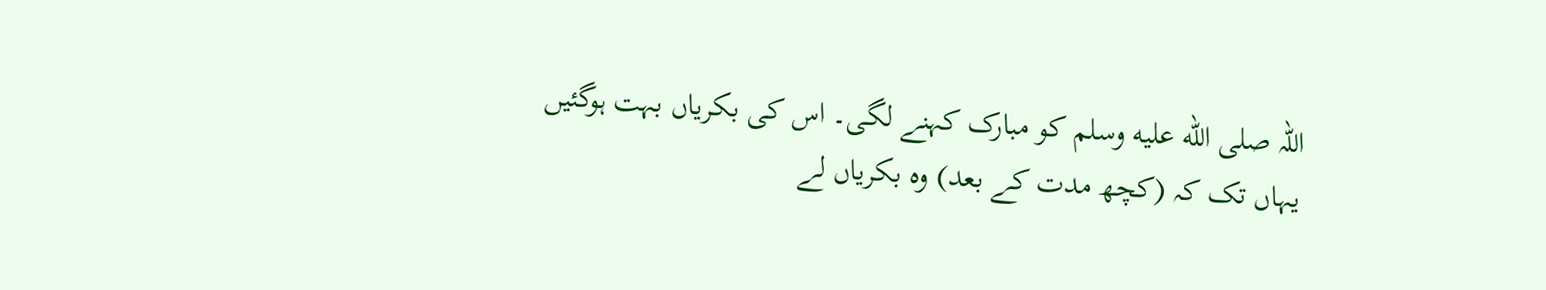اللہ صلى الله عليه وسلم کو مبارک کہنے لگی۔ اس کی بکریاں بہت ہوگئیں یہاں تک کہ (کچھ مدت کے بعد) وہ بکریاں لے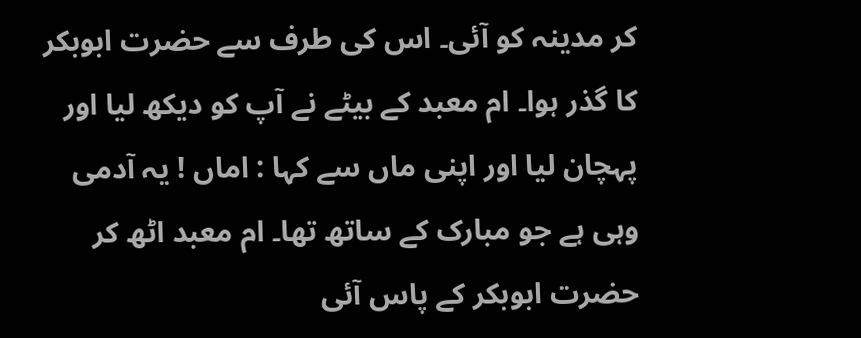کر مدینہ کو آئی۔ اس کی طرف سے حضرت ابوبکر کا گذر ہوا۔ ام معبد کے بیٹے نے آپ کو دیکھ لیا اور پہچان لیا اور اپنی ماں سے کہا : اماں ! یہ آدمی وہی ہے جو مبارک کے ساتھ تھا۔ ام معبد اٹھ کر حضرت ابوبکر کے پاس آئی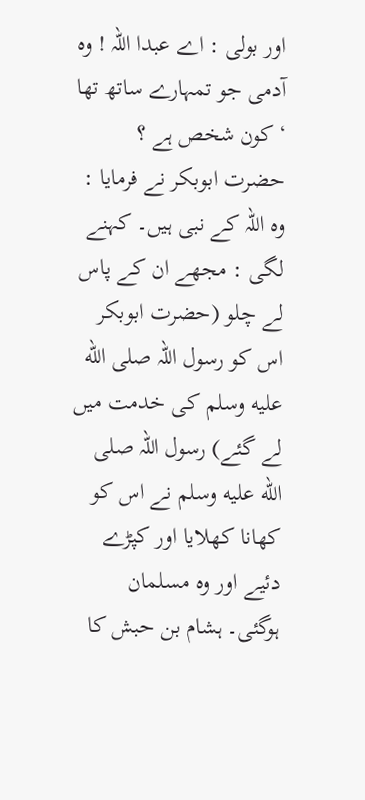اور بولی : اے عبدا اللہ ! وہ آدمی جو تمہارے ساتھ تھا ‘ کون شخص ہے ؟ حضرت ابوبکر نے فرمایا : وہ اللہ کے نبی ہیں۔ کہنے لگی : مجھے ان کے پاس لے چلو (حضرت ابوبکر اس کو رسول اللہ صلى الله عليه وسلم کی خدمت میں لے گئے) رسول اللہ صلى الله عليه وسلم نے اس کو کھانا کھلایا اور کپڑے دئیے اور وہ مسلمان ہوگئی۔ ہشام بن حبش کا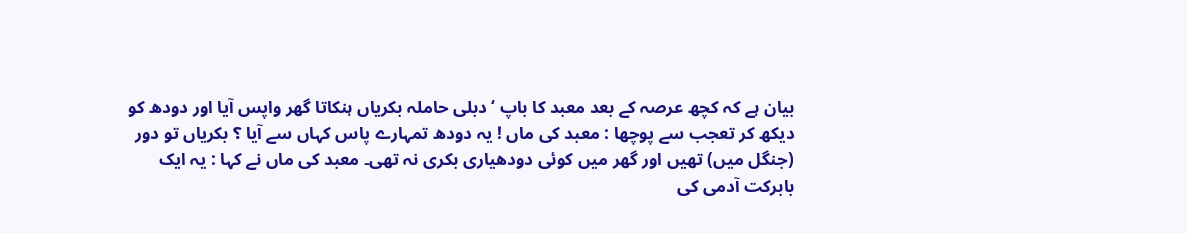بیان ہے کہ کچھ عرصہ کے بعد معبد کا باپ ‘ دبلی حاملہ بکریاں ہنکاتا گھر واپس آیا اور دودھ کو دیکھ کر تعجب سے پوچھا : معبد کی ماں ! یہ دودھ تمہارے پاس کہاں سے آیا ؟ بکریاں تو دور (جنگل میں) تھیں اور گھر میں کوئی دودھیاری بکری نہ تھی۔ معبد کی ماں نے کہا : یہ ایک بابرکت آدمی کی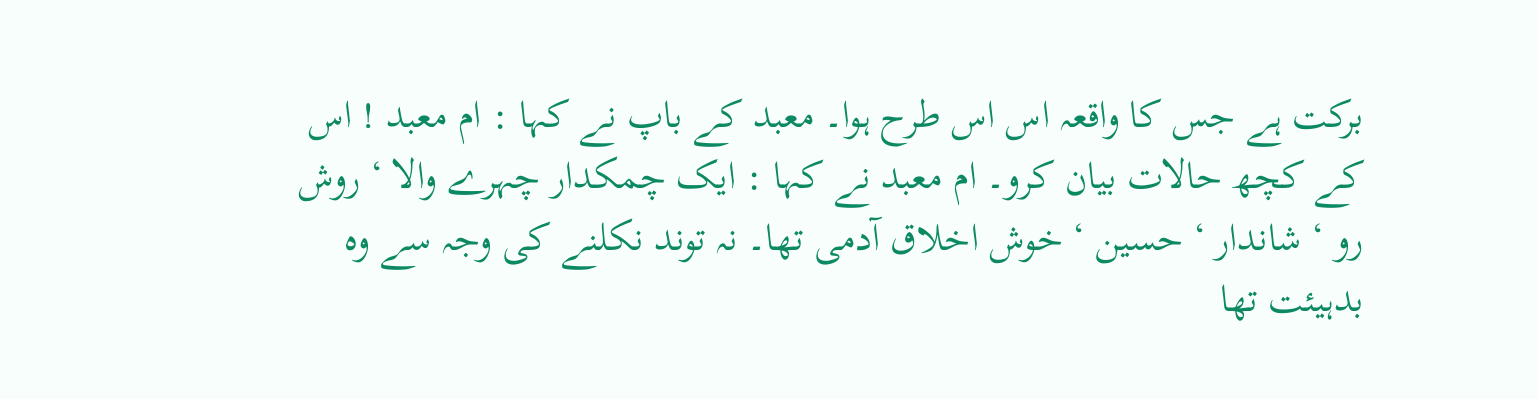برکت ہے جس کا واقعہ اس اس طرح ہوا۔ معبد کے باپ نے کہا : ام معبد ! اس کے کچھ حالات بیان کرو۔ ام معبد نے کہا : ایک چمکدار چہرے والا ‘ روش رو ‘ شاندار ‘ حسین ‘ خوش اخلاق آدمی تھا۔ نہ توند نکلنے کی وجہ سے وہ بدہیئت تھا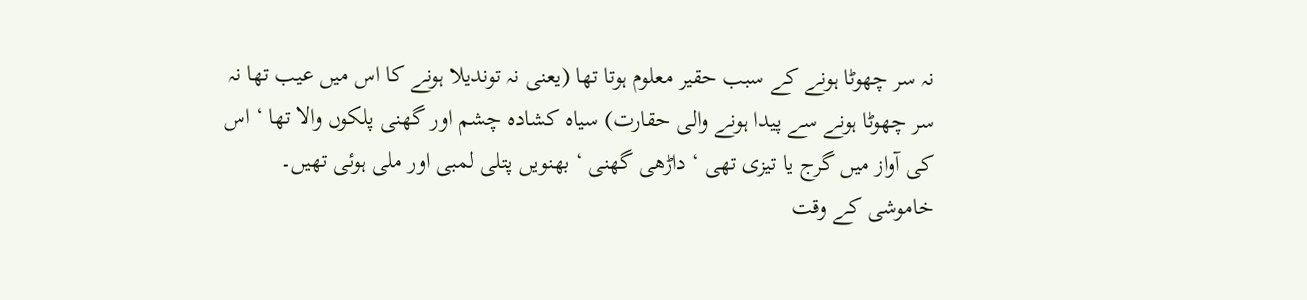نہ سر چھوٹا ہونے کے سبب حقیر معلوم ہوتا تھا (یعنی نہ توندیلا ہونے کا اس میں عیب تھا نہ سر چھوٹا ہونے سے پیدا ہونے والی حقارت) سیاہ کشادہ چشم اور گھنی پلکوں والا تھا ‘ اس کی آواز میں گرج یا تیزی تھی ‘ داڑھی گھنی ‘ بھنویں پتلی لمبی اور ملی ہوئی تھیں۔ خاموشی کے وقت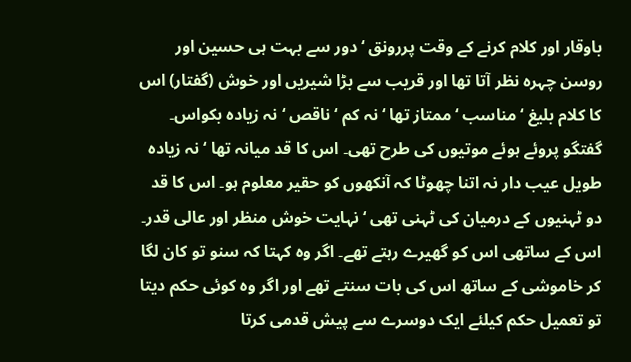باوقار اور کلام کرنے کے وقت پررونق ‘ دور سے بہت ہی حسین اور روسن چہرہ نظر آتا تھا اور قریب سے بڑا شیریں اور خوش (گفتار) اس کا کلام بلیغ ‘ مناسب ‘ ممتاز تھا ‘ نہ کم ‘ ناقص ‘ نہ زیادہ بکواس۔ گفتگو پروئے ہوئے موتیوں کی طرح تھی۔ اس کا قد میانہ تھا ‘ نہ زیادہ طویل عیب دار نہ اتنا چھوٹا کہ آنکھوں کو حقیر معلوم ہو۔ اس کا قد دو ٹہنیوں کے درمیان کی ٹہنی تھی ‘ نہایت خوش منظر اور عالی قدر۔ اس کے ساتھی اس کو گھیرے رہتے تھے۔ اگر وہ کہتا کہ سنو تو کان لگا کر خاموشی کے ساتھ اس کی بات سنتے تھے اور اگر وہ کوئی حکم دیتا تو تعمیل حکم کیلئے ایک دوسرے سے پیش قدمی کرتا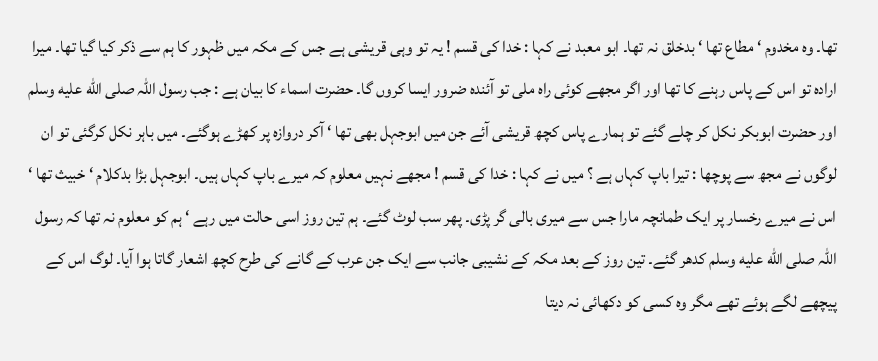تھا۔ وہ مخدوم ‘ مطاع تھا ‘ بدخلق نہ تھا۔ ابو معبد نے کہا : خدا کی قسم ! یہ تو وہی قریشی ہے جس کے مکہ میں ظہور کا ہم سے ذکر کیا گیا تھا۔ میرا ارادہ تو اس کے پاس رہنے کا تھا اور اگر مجھے کوئی راہ ملی تو آئندہ ضرور ایسا کروں گا۔ حضرت اسماء کا بیان ہے : جب رسول اللہ صلى الله عليه وسلم اور حضرت ابوبکر نکل کر چلے گئے تو ہمارے پاس کچھ قریشی آئے جن میں ابوجہل بھی تھا ‘ آکر دروازہ پر کھڑے ہوگئے۔ میں باہر نکل کرگئی تو ان لوگوں نے مجھ سے پوچھا : تیرا باپ کہاں ہے ؟ میں نے کہا : خدا کی قسم ! مجھے نہیں معلوم کہ میرے باپ کہاں ہیں۔ ابوجہل بڑا بدکلام ‘ خبیث تھا ‘ اس نے میرے رخسار پر ایک طمانچہ مارا جس سے میری بالی گر پڑی۔ پھر سب لوٹ گئے۔ ہم تین روز اسی حالت میں رہے ‘ ہم کو معلوم نہ تھا کہ رسول اللہ صلى الله عليه وسلم کدھر گئے۔ تین روز کے بعد مکہ کے نشیبی جانب سے ایک جن عرب کے گانے کی طرح کچھ اشعار گاتا ہوا آیا۔ لوگ اس کے پیچھے لگے ہوئے تھے مگر وہ کسی کو دکھائی نہ دیتا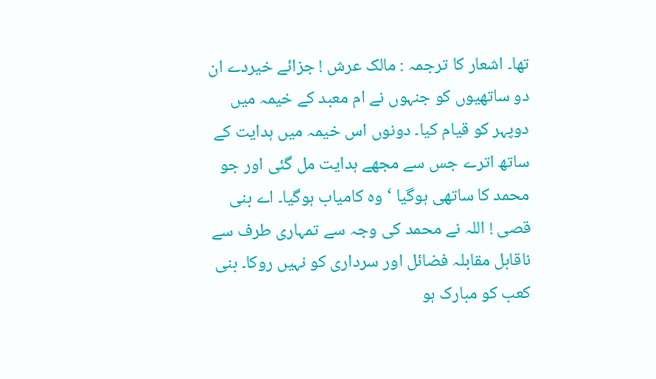تھا۔ اشعار کا ترجمہ : مالک عرش ! جزائے خیردے ان دو ساتھیوں کو جنہوں نے ام معبد کے خیمہ میں دوپہر کو قیام کیا۔ دونوں اس خیمہ میں ہدایت کے ساتھ اترے جس سے مجھے ہدایت مل گئی اور جو محمد کا ساتھی ہوگیا ‘ وہ کامیاب ہوگیا۔ اے بنی قصی ! اللہ نے محمد کی وجہ سے تمہاری طرف سے ناقابل مقابلہ فضائل اور سرداری کو نہیں روکا۔ بنی کعب کو مبارک ہو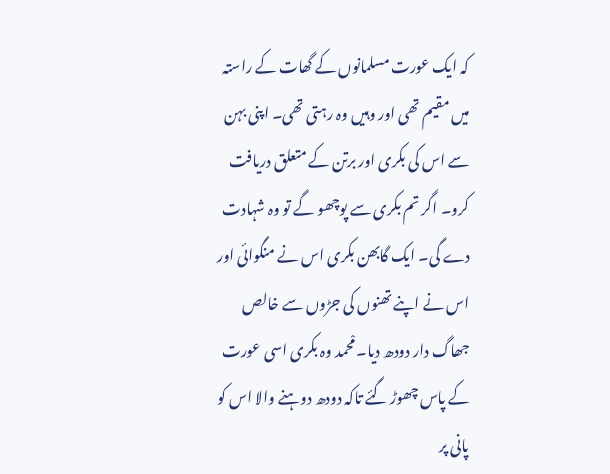کہ ایک عورت مسلمانوں کے گھات کے راستہ میں مقیم تھی اور وہیں وہ رہتی تھی۔ اپنی بہن سے اس کی بکری اور برتن کے متعلق دریافت کرو۔ اگر تم بکری سے پوچھو گے تو وہ شہادت دے گی۔ ایک گابھن بکری اس نے منگوائی اور اس نے اپنے تھنوں کی جڑوں سے خالص جھاگ دار دودھ دیا۔ مْحمد وہ بکری اسی عورت کے پاس چھوڑ گئے تاکہ دودھ دوہنے والا اس کو پانی پر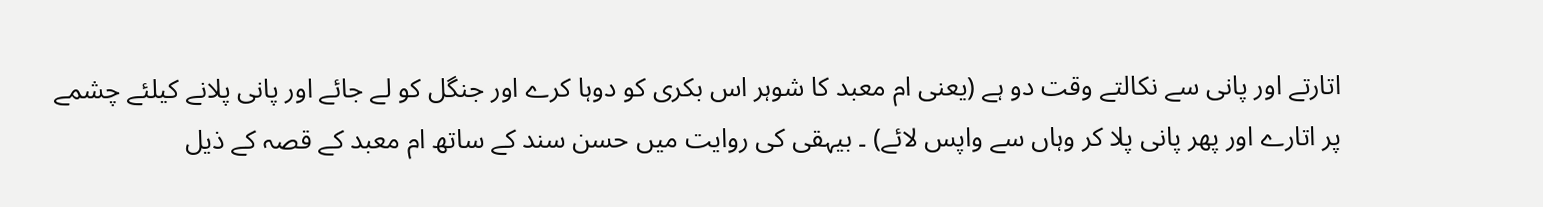اتارتے اور پانی سے نکالتے وقت دو ہے (یعنی ام معبد کا شوہر اس بکری کو دوہا کرے اور جنگل کو لے جائے اور پانی پلانے کیلئے چشمے پر اتارے اور پھر پانی پلا کر وہاں سے واپس لائے) ۔ بیہقی کی روایت میں حسن سند کے ساتھ ام معبد کے قصہ کے ذیل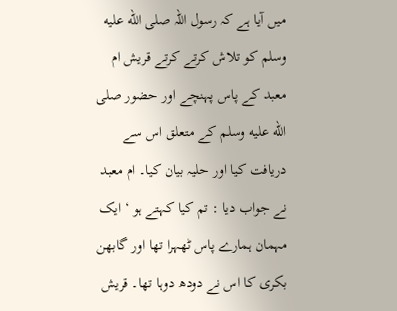میں آیا ہے کہ رسول اللہ صلى الله عليه وسلم کو تلاش کرتے کرتے قریش ام معبد کے پاس پہنچے اور حضور صلى الله عليه وسلم کے متعلق اس سے دریافت کیا اور حلیہ بیان کیا۔ ام معبد نے جواب دیا : تم کیا کہتے ہو ‘ ایک مہمان ہمارے پاس ٹھہرا تھا اور گابھن بکری کا اس نے دودھ دوہا تھا۔ قریش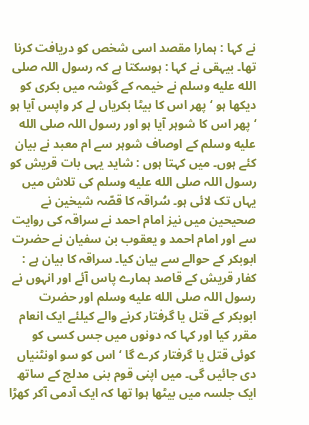نے کہا : ہمارا مقصد اسی شخص کو دریافت کرنا تھا۔ بیہقی نے کہا : ہوسکتا ہے کہ رسول اللہ صلى الله عليه وسلم نے خیمہ کے گوشہ میں بکری کو دیکھا ہو ‘ پھر اس کا بیٹا بکریاں لے کر واپس آیا ہو ‘ پھر اس کا شوہر آیا ہو اور رسول اللہ صلى الله عليه وسلم کے اوصاف شوہر سے ام معبد نے بیان کئے ہوں۔ میں کہتا ہوں : شاید یہی بات قریش کو رسول اللہ صلى الله عليه وسلم کی تلاش میں یہاں تک لائی ہو۔ سُراقہ کا قصّہ شیخین نے صحیحین میں نیز امام احمد نے سراقہ کی روایت سے اور امام احمد و یعقوب بن سفیان نے حضرت ابوبکر کے حوالے سے بیان کیا۔ سراقہ کا بیان ہے : کفار قریش کے قاصد ہمارے پاس آئے اور انہوں نے رسول اللہ صلى الله عليه وسلم اور حضرت ابوبکر کے قتل یا گرفتار کرنے والے کیلئے ایک انعام مقرر کیا اور کہا کہ دونوں میں جس کسی کو کوئی قتل یا گرفتار کرے گا ‘ اس کو سو اونٹنیاں دی جائیں گی۔ میں اپنی قوم بنی مدلج کے ساتھ ایک جلسہ میں بیٹھا ہوا تھا کہ ایک آدمی آکر کھڑا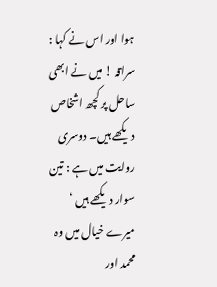ہوا اور اس نے کہا : سراقہ ! میں نے ابھی ساحل پر کچھ اشخاص دیکھے ہیں۔ دوسری روایت میں ہے : تین سوار دیکھے ہیں ‘ میرے خیال میں وہ محمد اور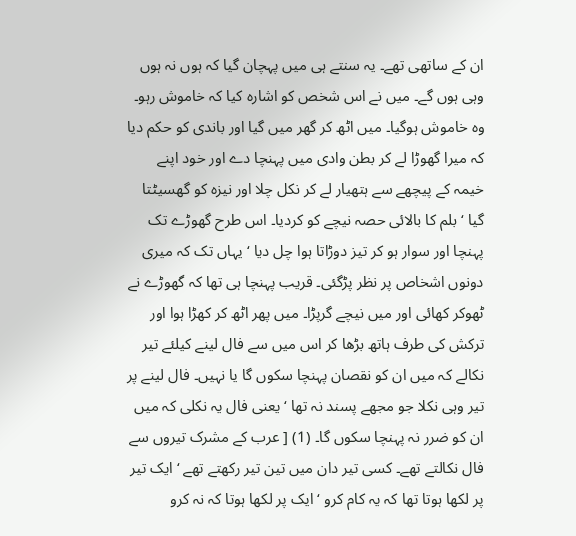ان کے ساتھی تھے۔ یہ سنتے ہی میں پہچان گیا کہ ہوں نہ ہوں وہی ہوں گے۔ میں نے اس شخص کو اشارہ کیا کہ خاموش رہو۔ وہ خاموش ہوگیا۔ میں اٹھ کر گھر میں گیا اور باندی کو حکم دیا کہ میرا گھوڑا لے کر بطن وادی میں پہنچا دے اور خود اپنے خیمہ کے پیچھے سے ہتھیار لے کر نکل چلا اور نیزہ کو گھسیٹتا گیا ‘ بلم کا بالائی حصہ نیچے کو کردیا۔ اس طرح گھوڑے تک پہنچا اور سوار ہو کر تیز دوڑاتا ہوا چل دیا ‘ یہاں تک کہ میری دونوں اشخاص پر نظر پڑگئی۔ قریب پہنچا ہی تھا کہ گھوڑے نے ٹھوکر کھائی اور میں نیچے گرپڑا۔ میں پھر اٹھ کر کھڑا ہوا اور ترکش کی طرف ہاتھ بڑھا کر اس میں سے فال لینے کیلئے تیر نکالے کہ میں ان کو نقصان پہنچا سکوں گا یا نہیں۔ فال لینے پر تیر وہی نکلا جو مجھے پسند نہ تھا ‘ یعنی فال یہ نکلی کہ میں ان کو ضرر نہ پہنچا سکوں گا۔ (1) [ عرب کے مشرک تیروں سے فال نکالتے تھے۔ کسی تیر دان میں تین تیر رکھتے تھے ‘ ایک تیر پر لکھا ہوتا تھا کہ یہ کام کرو ‘ ایک پر لکھا ہوتا کہ نہ کرو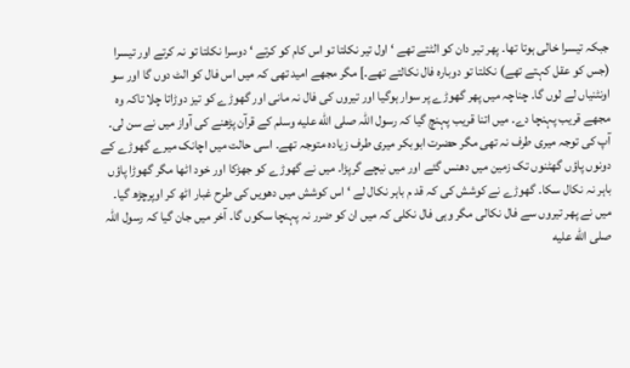جبکہ تیسرا خالی ہوتا تھا۔ پھر تیر دان کو الٹتے تھے ‘ اول تیر نکلتا تو اس کام کو کرتے ‘ دوسرا نکلتا تو نہ کرتے اور تیسرا (جس کو عقل کہتے تھے) نکلتا تو دوبارہ فال نکالتے تھے۔] مگر مجھے امید تھی کہ میں اس فال کو الٹ دوں گا اور سو اونٹنیاں لے لوں گا۔ چناچہ میں پھر گھوڑے پر سوار ہوگیا اور تیروں کی فال نہ مانی اور گھوڑے کو تیز دوڑاتا چلا تاکہ وہ مجھے قریب پہنچا دے۔ میں اتنا قریب پہنچ گیا کہ رسول اللہ صلى الله عليه وسلم کے قرآن پڑھنے کی آواز میں نے سن لی۔ آپ کی توجہ میری طرف نہ تھی مگر حضرت ابوبکر میری طرف زیادہ متوجہ تھے۔ اسی حالت میں اچانک میرے گھوڑے کے دونوں پاؤں گھٹنوں تک زمین میں دھنس گئے اور میں نیچے گرپڑا۔ میں نے گھوڑے کو جھڑکا اور خود اٹھا مگر گھوڑا پاؤں باہر نہ نکال سکا۔ گھوڑے نے کوشش کی کہ قد م باہر نکال لے ‘ اس کوشش میں دھویں کی طرح غبار اٹھ کر اوپرچڑھ گیا۔ میں نے پھر تیروں سے فال نکالی مگر وہی فال نکلی کہ میں ان کو ضرر نہ پہنچا سکوں گا۔ آخر میں جان گیا کہ رسول اللہ صلى الله عليه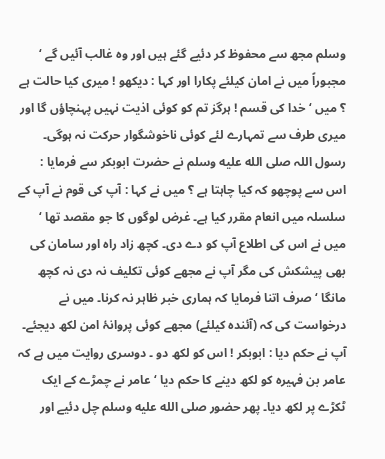وسلم مجھ سے محفوظ کر دئیے گئے ہیں اور وہ غالب آئیں گے ‘ مجبوراً میں نے امان کیلئے پکارا اور کہا : دیکھو ! میری کیا حالت ہے ؟ میں ‘ خدا کی قسم ! ہرگز تم کو کوئی اذیت نہیں پہنچاؤں گا اور میری طرف سے تمہارے لئے کوئی ناخوشگوار حرکت نہ ہوگی۔ رسول اللہ صلى الله عليه وسلم نے حضرت ابوبکر سے فرمایا : اس سے پوچھو کہ کیا چاہتا ہے ؟ میں نے کہا : آپ کی قوم نے آپ کے سلسلہ میں انعام مقرر کیا ہے۔ غرض لوگوں کا جو مقصد تھا ‘ میں نے اس کی اطلاع آپ کو دے دی۔ کچھ زاد راہ اور سامان کی بھی پیشکش کی مگر آپ نے مجھے کوئی تکلیف نہ دی نہ کچھ مانگا ‘ صرف اتنا فرمایا کہ ہماری خبر ظاہر نہ کرنا۔ میں نے درخواست کی کہ (آئندہ کیلئے) مجھے کوئی پروانۂ امن لکھ دیجئے۔ آپ نے حکم دیا : ابوبکر ! اس کو لکھ دو ۔ دوسری روایت میں ہے کہ عامر بن فہیرہ کو لکھ دینے کا حکم دیا ‘ عامر نے چمڑے کے ایک ٹکڑے پر لکھ دیا۔ پھر حضور صلى الله عليه وسلم چل دئیے اور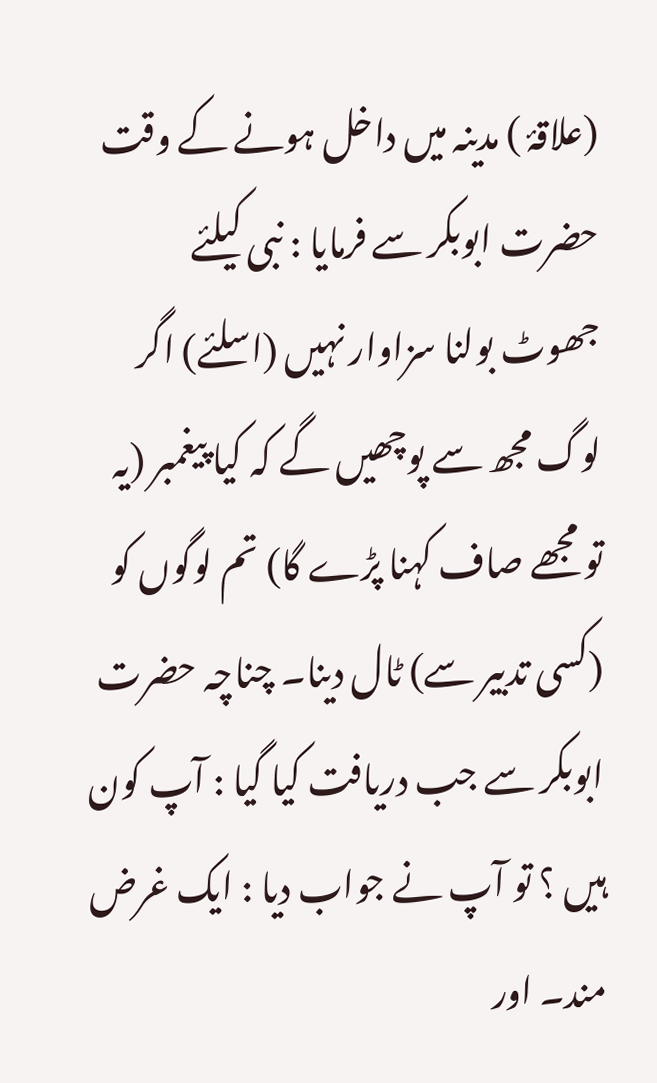(علاقۂ ) مدینہ میں داخل ہونے کے وقت حضرت ابوبکر سے فرمایا : نبی کیلئے جھوٹ بولنا سزاوار نہیں (اسلئے) اگر لوگ مجھ سے پوچھیں گے کہ کیا پیغمبر (یہ تو مجھے صاف کہنا پڑے گا) تم لوگوں کو (کسی تدبیر سے) ٹال دینا۔ چناچہ حضرت ابوبکر سے جب دریافت کیا گیا : آپ کون ہیں ؟ تو آپ نے جواب دیا : ایک غرض مند۔ اور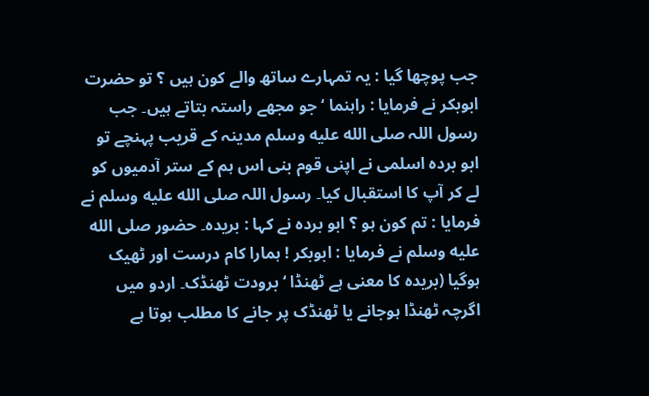جب پوچھا گیا : یہ تمہارے ساتھ والے کون ہیں ؟ تو حضرت ابوبکر نے فرمایا : راہنما ‘ جو مجھے راستہ بتاتے ہیں۔ جب رسول اللہ صلى الله عليه وسلم مدینہ کے قریب پہنچے تو ابو بردہ اسلمی نے اپنی قوم بنی اس ہم کے ستر آدمیوں کو لے کر آپ کا استقبال کیا۔ رسول اللہ صلى الله عليه وسلم نے فرمایا : تم کون ہو ؟ ابو بردہ نے کہا : بریدہ۔ حضور صلى الله عليه وسلم نے فرمایا : ابوبکر ! ہمارا کام درست اور ٹھیک ہوگیا (بریدہ کا معنی ہے ٹھنڈا ‘ برودت ٹھنڈک۔ اردو میں اگرچہ ٹھنڈا ہوجانے یا ٹھنڈک پر جانے کا مطلب ہوتا ہے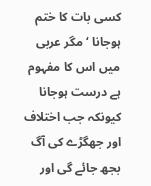کسی بات کا ختم ہوجانا ‘ مگر عربی میں اس کا مفہوم ہے درست ہوجانا کیونکہ جب اختلاف اور جھگڑے کی آگ بجھ جائے گی اور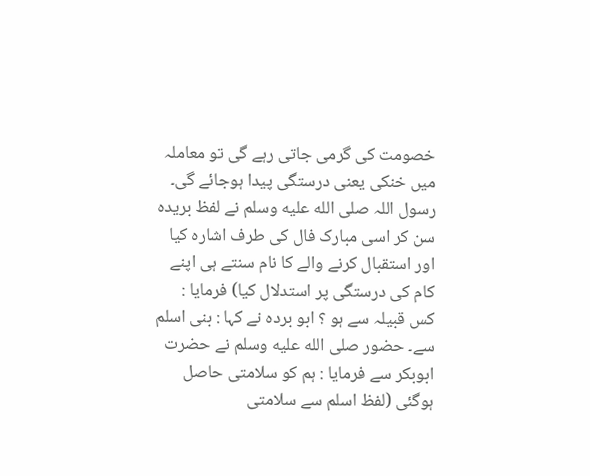خصومت کی گرمی جاتی رہے گی تو معاملہ میں خنکی یعنی درستگی پیدا ہوجائے گی۔ رسول اللہ صلى الله عليه وسلم نے لفظ بریدہ سن کر اسی مبارک فال کی طرف اشارہ کیا اور استقبال کرنے والے کا نام سنتے ہی اپنے کام کی درستگی پر استدلال کیا) فرمایا : کس قبیلہ سے ہو ؟ ابو بردہ نے کہا : بنی اسلم سے۔ حضور صلى الله عليه وسلم نے حضرت ابوبکر سے فرمایا : ہم کو سلامتی حاصل ہوگئی (لفظ اسلم سے سلامتی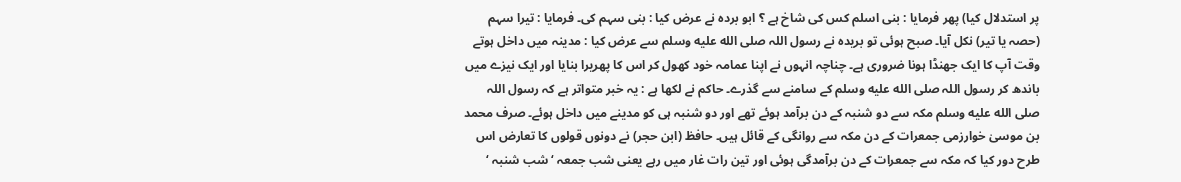پر استدلال کیا) پھر فرمایا : بنی اسلم کس کی شاخ ہے ؟ ابو بردہ نے عرض کیا : بنی سہم کی۔ فرمایا : تیرا سہم (حصہ یا تیر) نکل آیا۔ صبح ہوئی تو بریدہ نے رسول اللہ صلى الله عليه وسلم سے عرض کیا : مدینہ میں داخل ہوتے وقت آپ کا ایک جھنڈا ہونا ضروری ہے۔ چناچہ انہوں نے اپنا عمامہ خود کھول کر اس کا پھریرا بنایا اور ایک نیزے میں باندھ کر رسول اللہ صلى الله عليه وسلم کے سامنے سے گذرے۔ حاکم نے لکھا ہے : یہ خبر متواتر ہے کہ رسول اللہ صلى الله عليه وسلم مکہ سے دو شنبہ کے دن برآمد ہوئے تھے اور دو شنبہ ہی کو مدینے میں داخل ہوئے۔ صرف محمد بن موسیٰ خوارزمی جمعرات کے دن مکہ سے روانگی کے قائل ہیں۔ حافظ (ابن حجر) نے دونوں قولوں کا تعارض اس طرح دور کیا کہ مکہ سے جمعرات کے دن برآمدگی ہوئی اور تین رات غار میں رہے یعنی شب جمعہ ‘ شب شنبہ ‘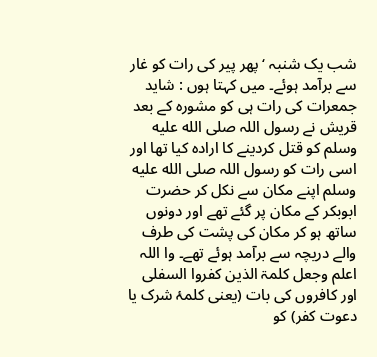شب یک شنبہ ‘ پھر پیر کی رات کو غار سے برآمد ہوئے۔ میں کہتا ہوں : شاید جمعرات کی رات ہی کو مشورہ کے بعد قریش نے رسول اللہ صلى الله عليه وسلم کو قتل کردینے کا ارادہ کیا تھا اور اسی رات کو رسول اللہ صلى الله عليه وسلم اپنے مکان سے نکل کر حضرت ابوبکر کے مکان پر گئے تھے اور دونوں ساتھ ہو کر مکان کی پشت کی طرف والے دریچہ سے برآمد ہوئے تھے۔ وا اللہ اعلم وجعل کلمۃ الذین کفروا السفلی اور کافروں کی بات (یعنی کلمۂ شرک یا دعوت کفر) کو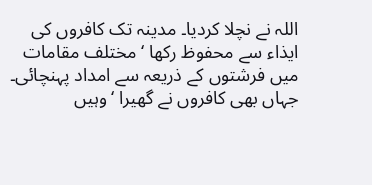اللہ نے نچلا کردیا۔ مدینہ تک کافروں کی ایذاء سے محفوظ رکھا ‘ مختلف مقامات میں فرشتوں کے ذریعہ سے امداد پہنچائی۔ جہاں بھی کافروں نے گھیرا ‘ وہیں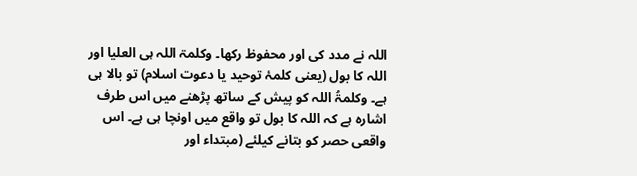اللہ نے مدد کی اور محفوظ رکھا۔ وکلمۃ اللہ ہی العلیا اور اللہ کا بول (یعنی کلمۂ توحید یا دعوت اسلام) تو بالا ہی ہے۔ وکلمۃُ اللہ کو پیش کے ساتھ پڑھنے میں اس طرف اشارہ ہے کہ اللہ کا بول تو واقع میں اونچا ہی ہے۔ اس واقعی حصر کو بتانے کیلئے (مبتداء اور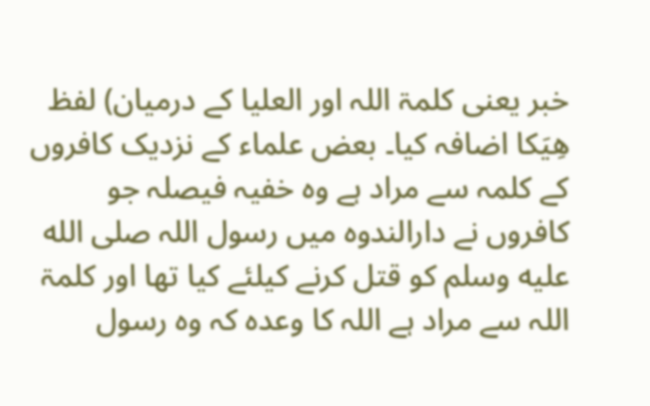خبر یعنی کلمۃ اللہ اور العلیا کے درمیان) لفظ ھِیَکا اضافہ کیا۔ بعض علماء کے نزدیک کافروں کے کلمہ سے مراد ہے وہ خفیہ فیصلہ جو کافروں نے دارالندوہ میں رسول اللہ صلى الله عليه وسلم کو قتل کرنے کیلئے کیا تھا اور کلمۃ اللہ سے مراد ہے اللہ کا وعدہ کہ وہ رسول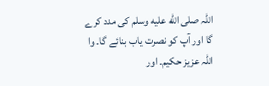اللہ صلى الله عليه وسلم کی مدد کرے گا اور آپ کو نصرت یاب بنائے گا۔ وا اللہ عزیز حکیم۔ اور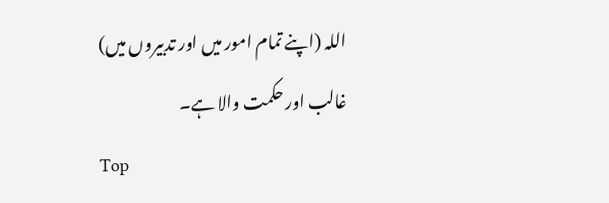اللہ (اپنے تمام امور میں اور تدبیروں میں) غالب اور حکمت والا ہے۔
Top